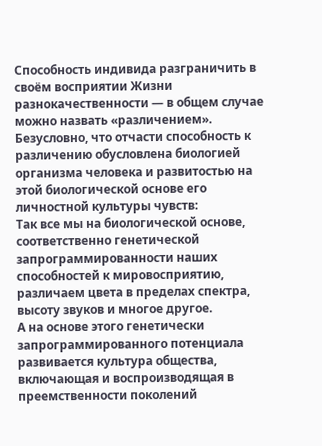Способность индивида разграничить в своём восприятии Жизни разнокачественности — в общем случае можно назвать «различением». Безусловно, что отчасти способность к различению обусловлена биологией организма человека и развитостью на этой биологической основе его личностной культуры чувств:
Так все мы на биологической основе, соответственно генетической запрограммированности наших способностей к мировосприятию, различаем цвета в пределах спектра, высоту звуков и многое другое.
А на основе этого генетически запрограммированного потенциала развивается культура общества, включающая и воспроизводящая в преемственности поколений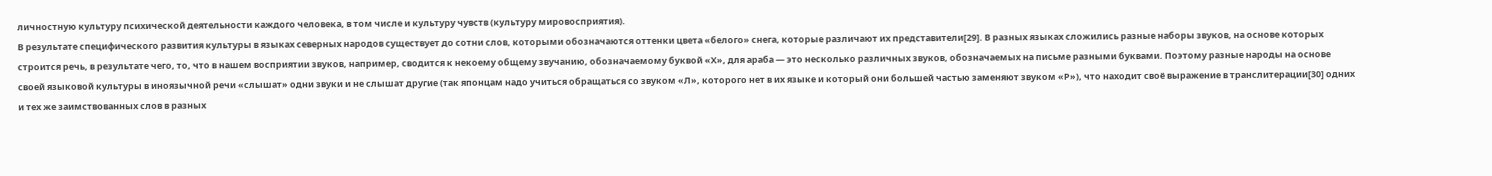личностную культуру психической деятельности каждого человека, в том числе и культуру чувств (культуру мировосприятия).
В результате специфического развития культуры в языках северных народов существует до сотни слов, которыми обозначаются оттенки цвета «белого» снега, которые различают их представители[29]. В разных языках сложились разные наборы звуков, на основе которых строится речь, в результате чего, то, что в нашем восприятии звуков, например, сводится к некоему общему звучанию, обозначаемому буквой «Х», для араба — это несколько различных звуков, обозначаемых на письме разными буквами. Поэтому разные народы на основе своей языковой культуры в иноязычной речи «слышат» одни звуки и не слышат другие (так японцам надо учиться обращаться со звуком «Л», которого нет в их языке и который они большей частью заменяют звуком «Р»), что находит своё выражение в транслитерации[30] одних и тех же заимствованных слов в разных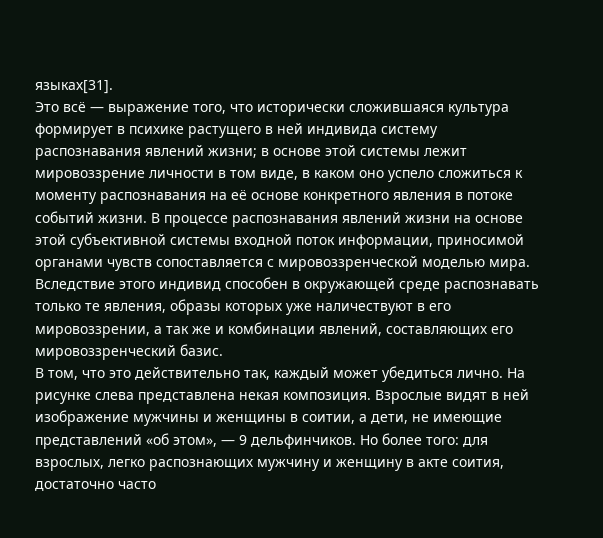языках[31].
Это всё — выражение того, что исторически сложившаяся культура формирует в психике растущего в ней индивида систему распознавания явлений жизни; в основе этой системы лежит мировоззрение личности в том виде, в каком оно успело сложиться к моменту распознавания на её основе конкретного явления в потоке событий жизни. В процессе распознавания явлений жизни на основе этой субъективной системы входной поток информации, приносимой органами чувств сопоставляется с мировоззренческой моделью мира. Вследствие этого индивид способен в окружающей среде распознавать только те явления, образы которых уже наличествуют в его мировоззрении, а так же и комбинации явлений, составляющих его мировоззренческий базис.
В том, что это действительно так, каждый может убедиться лично. На рисунке слева представлена некая композиция. Взрослые видят в ней изображение мужчины и женщины в соитии, а дети, не имеющие представлений «об этом», — 9 дельфинчиков. Но более того: для взрослых, легко распознающих мужчину и женщину в акте соития, достаточно часто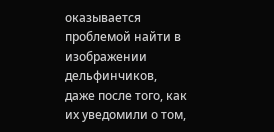оказывается проблемой найти в изображении дельфинчиков, даже после того, как их уведомили о том,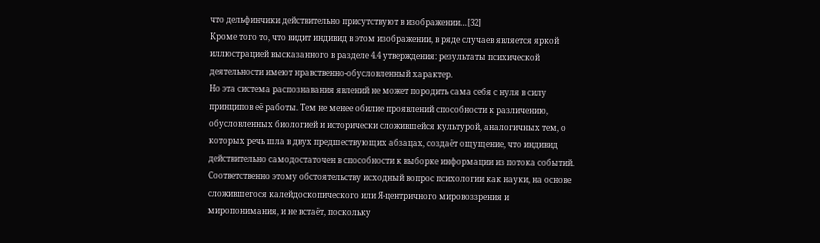что дельфинчики действительно присутствуют в изображении…[32]
Кроме того то, что видит индивид в этом изображении, в ряде случаев является яркой иллюстрацией высказанного в разделе 4.4 утверждения: результаты психической деятельности имеют нравственно-обусловленный характер.
Но эта система распознавания явлений не может породить сама себя с нуля в силу принципов её работы. Тем не менее обилие проявлений способности к различению, обусловленных биологией и исторически сложившейся культурой, аналогичных тем, о которых речь шла в двух предшествующих абзацах, создаёт ощущение, что индивид действительно самодостаточен в способности к выборке информации из потока событий. Соответственно этому обстоятельству исходный вопрос психологии как науки, на основе сложившегося калейдоскопического или Я-центричного мировоззрения и миропонимания, и не встаёт, поскольку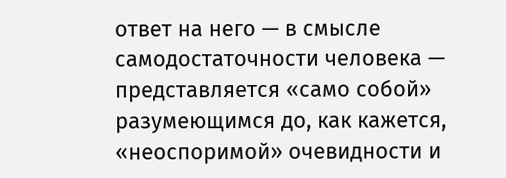ответ на него — в смысле самодостаточности человека — представляется «само собой» разумеющимся до, как кажется, «неоспоримой» очевидности и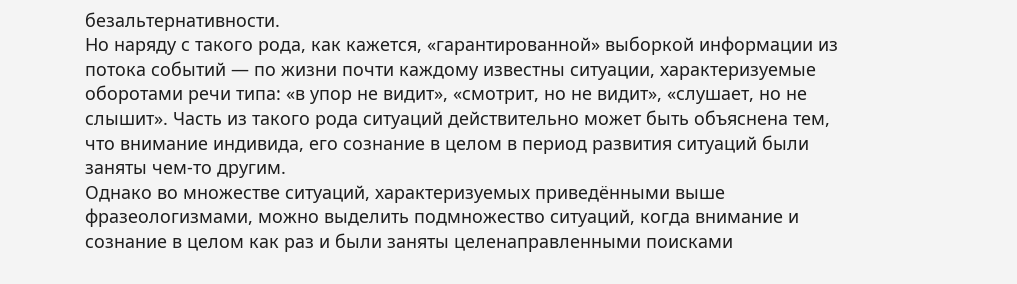безальтернативности.
Но наряду с такого рода, как кажется, «гарантированной» выборкой информации из потока событий — по жизни почти каждому известны ситуации, характеризуемые оборотами речи типа: «в упор не видит», «смотрит, но не видит», «слушает, но не слышит». Часть из такого рода ситуаций действительно может быть объяснена тем, что внимание индивида, его сознание в целом в период развития ситуаций были заняты чем-то другим.
Однако во множестве ситуаций, характеризуемых приведёнными выше фразеологизмами, можно выделить подмножество ситуаций, когда внимание и сознание в целом как раз и были заняты целенаправленными поисками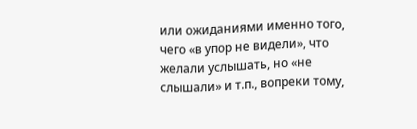или ожиданиями именно того, чего «в упор не видели», что желали услышать, но «не слышали» и т.п., вопреки тому,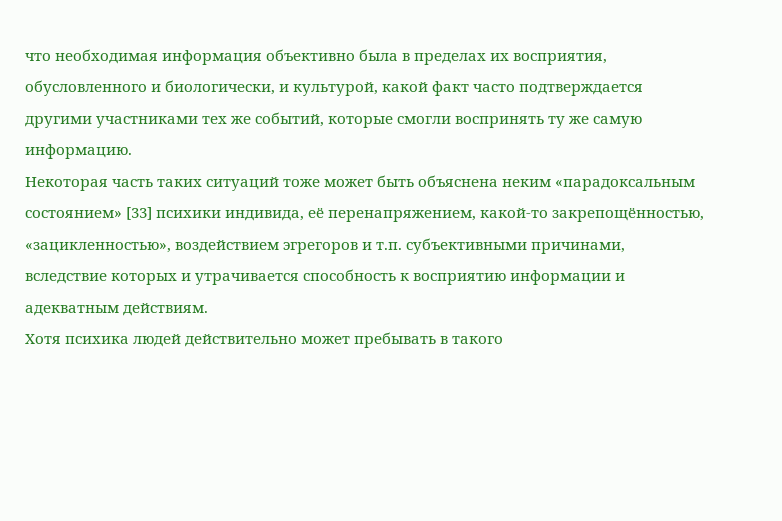что необходимая информация объективно была в пределах их восприятия, обусловленного и биологически, и культурой, какой факт часто подтверждается другими участниками тех же событий, которые смогли воспринять ту же самую информацию.
Некоторая часть таких ситуаций тоже может быть объяснена неким «парадоксальным состоянием» [33] психики индивида, её перенапряжением, какой-то закрепощённостью, «зацикленностью», воздействием эгрегоров и т.п. субъективными причинами, вследствие которых и утрачивается способность к восприятию информации и адекватным действиям.
Хотя психика людей действительно может пребывать в такого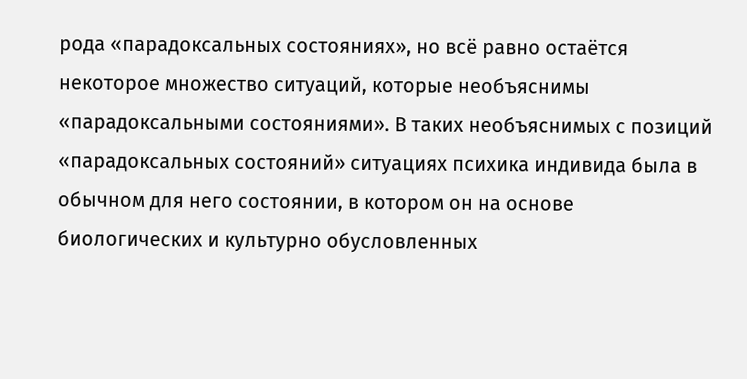рода «парадоксальных состояниях», но всё равно остаётся некоторое множество ситуаций, которые необъяснимы «парадоксальными состояниями». В таких необъяснимых с позиций «парадоксальных состояний» ситуациях психика индивида была в обычном для него состоянии, в котором он на основе биологических и культурно обусловленных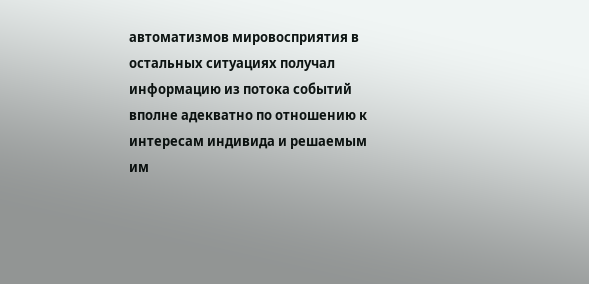автоматизмов мировосприятия в остальных ситуациях получал информацию из потока событий вполне адекватно по отношению к интересам индивида и решаемым им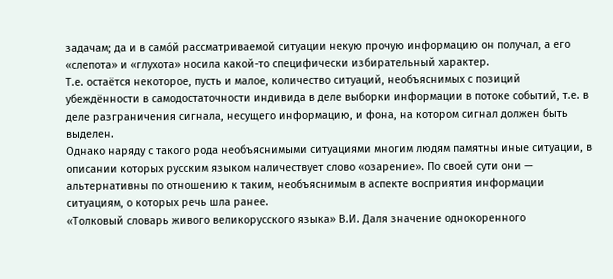задачам; да и в само́й рассматриваемой ситуации некую прочую информацию он получал, а его «слепота» и «глухота» носила какой-то специфически избирательный характер.
Т.е. остаётся некоторое, пусть и малое, количество ситуаций, необъяснимых с позиций убеждённости в самодостаточности индивида в деле выборки информации в потоке событий, т.е. в деле разграничения сигнала, несущего информацию, и фона, на котором сигнал должен быть выделен.
Однако наряду с такого рода необъяснимыми ситуациями многим людям памятны иные ситуации, в описании которых русским языком наличествует слово «озарение». По своей сути они — альтернативны по отношению к таким, необъяснимым в аспекте восприятия информации ситуациям, о которых речь шла ранее.
«Толковый словарь живого великорусского языка» В.И. Даля значение однокоренного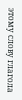этому слову глагола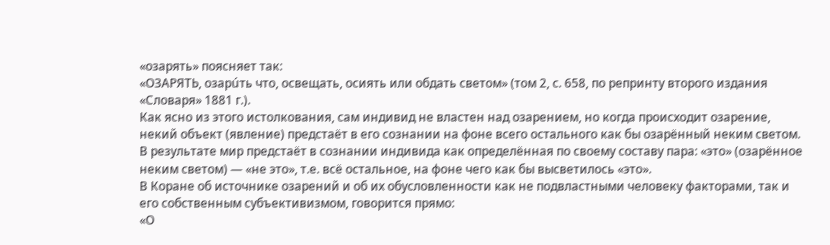«озарять» поясняет так:
«ОЗАРЯТЬ, озарúть что, освещать, осиять или обдать светом» (том 2, с. 658, по репринту второго издания «Словаря» 1881 г.).
Как ясно из этого истолкования, сам индивид не властен над озарением, но когда происходит озарение, некий объект (явление) предстаёт в его сознании на фоне всего остального как бы озарённый неким светом. В результате мир предстаёт в сознании индивида как определённая по своему составу пара: «это» (озарённое неким светом) — «не это», т.е. всё остальное, на фоне чего как бы высветилось «это».
В Коране об источнике озарений и об их обусловленности как не подвластными человеку факторами, так и его собственным субъективизмом, говорится прямо:
«О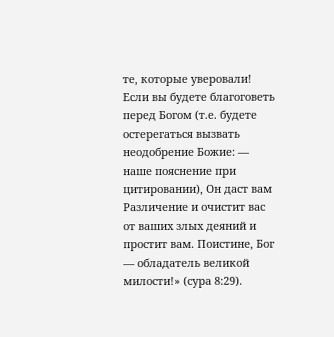те, которые уверовали! Если вы будете благоговеть перед Богом (т.е. будете остерегаться вызвать неодобрение Божие: — наше пояснение при цитировании), Он даст вам Различение и очистит вас от ваших злых деяний и простит вам. Поистине, Бог — обладатель великой милости!» (сура 8:29).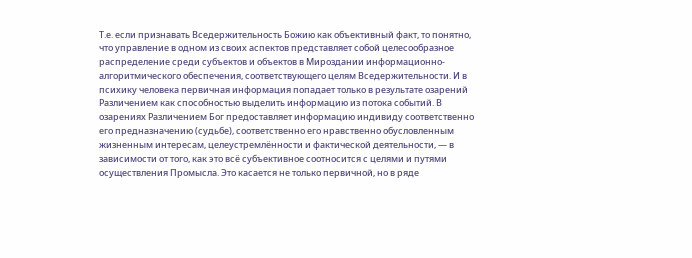Т.е. если признавать Вседержительность Божию как объективный факт, то понятно, что управление в одном из своих аспектов представляет собой целесообразное распределение среди субъектов и объектов в Мироздании информационно-алгоритмического обеспечения, соответствующего целям Вседержительности. И в психику человека первичная информация попадает только в результате озарений Различением как способностью выделить информацию из потока событий. В озарениях Различением Бог предоставляет информацию индивиду соответственно его предназначению (судьбе), соответственно его нравственно обусловленным жизненным интересам, целеустремлённости и фактической деятельности, — в зависимости от того, как это всё субъективное соотносится с целями и путями осуществления Промысла. Это касается не только первичной, но в ряде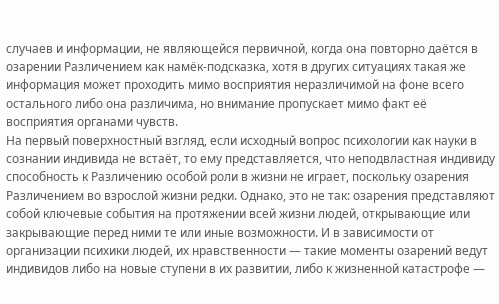случаев и информации, не являющейся первичной, когда она повторно даётся в озарении Различением как намёк-подсказка, хотя в других ситуациях такая же информация может проходить мимо восприятия неразличимой на фоне всего остального либо она различима, но внимание пропускает мимо факт её восприятия органами чувств.
На первый поверхностный взгляд, если исходный вопрос психологии как науки в сознании индивида не встаёт, то ему представляется, что неподвластная индивиду способность к Различению особой роли в жизни не играет, поскольку озарения Различением во взрослой жизни редки. Однако, это не так: озарения представляют собой ключевые события на протяжении всей жизни людей, открывающие или закрывающие перед ними те или иные возможности. И в зависимости от организации психики людей, их нравственности — такие моменты озарений ведут индивидов либо на новые ступени в их развитии, либо к жизненной катастрофе —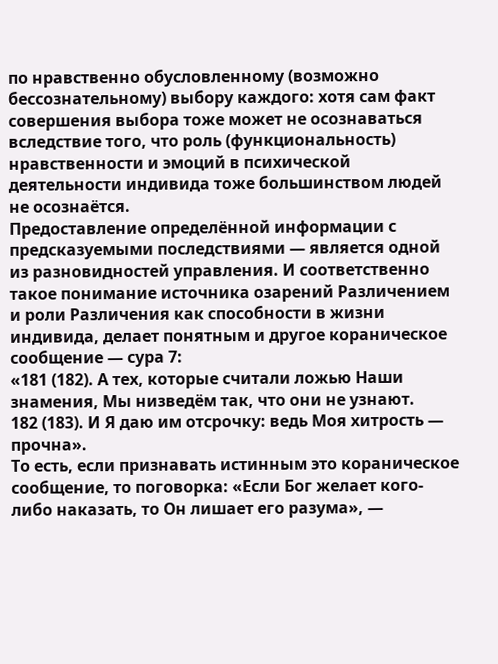по нравственно обусловленному (возможно бессознательному) выбору каждого: хотя сам факт совершения выбора тоже может не осознаваться вследствие того, что роль (функциональность) нравственности и эмоций в психической деятельности индивида тоже большинством людей не осознаётся.
Предоставление определённой информации с предсказуемыми последствиями — является одной из разновидностей управления. И соответственно такое понимание источника озарений Различением и роли Различения как способности в жизни индивида, делает понятным и другое кораническое сообщение — сура 7:
«181 (182). А тех, которые считали ложью Наши знамения, Мы низведём так, что они не узнают.
182 (183). И Я даю им отсрочку: ведь Моя хитрость — прочна».
То есть, если признавать истинным это кораническое сообщение, то поговорка: «Если Бог желает кого-либо наказать, то Он лишает его разума», —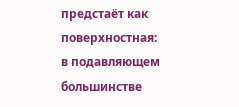предстаёт как поверхностная: в подавляющем большинстве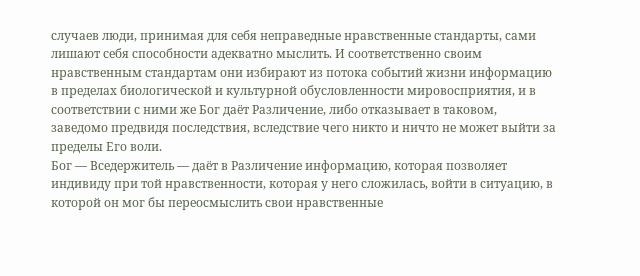случаев люди, принимая для себя неправедные нравственные стандарты, сами лишают себя способности адекватно мыслить. И соответственно своим нравственным стандартам они избирают из потока событий жизни информацию в пределах биологической и культурной обусловленности мировосприятия, и в соответствии с ними же Бог даёт Различение, либо отказывает в таковом, заведомо предвидя последствия, вследствие чего никто и ничто не может выйти за пределы Его воли.
Бог — Вседержитель — даёт в Различение информацию, которая позволяет индивиду при той нравственности, которая у него сложилась, войти в ситуацию, в которой он мог бы переосмыслить свои нравственные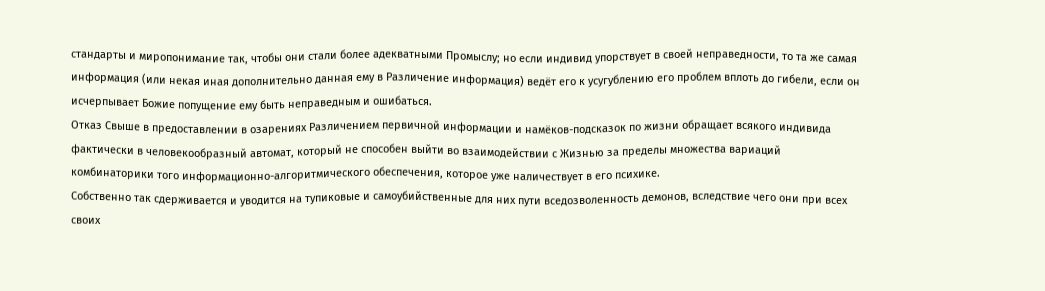стандарты и миропонимание так, чтобы они стали более адекватными Промыслу; но если индивид упорствует в своей неправедности, то та же самая информация (или некая иная дополнительно данная ему в Различение информация) ведёт его к усугублению его проблем вплоть до гибели, если он исчерпывает Божие попущение ему быть неправедным и ошибаться.
Отказ Свыше в предоставлении в озарениях Различением первичной информации и намёков-подсказок по жизни обращает всякого индивида фактически в человекообразный автомат, который не способен выйти во взаимодействии с Жизнью за пределы множества вариаций комбинаторики того информационно-алгоритмического обеспечения, которое уже наличествует в его психике.
Собственно так сдерживается и уводится на тупиковые и самоубийственные для них пути вседозволенность демонов, вследствие чего они при всех своих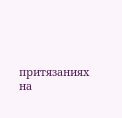притязаниях на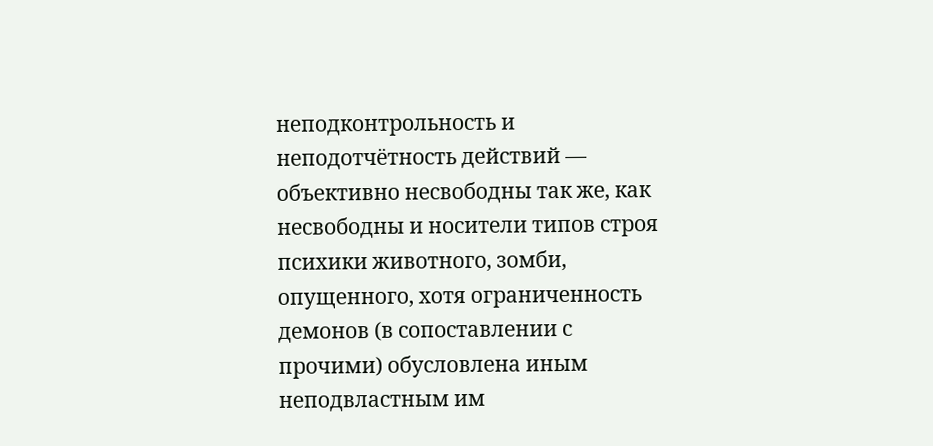неподконтрольность и неподотчётность действий — объективно несвободны так же, как несвободны и носители типов строя психики животного, зомби, опущенного, хотя ограниченность демонов (в сопоставлении с прочими) обусловлена иным неподвластным им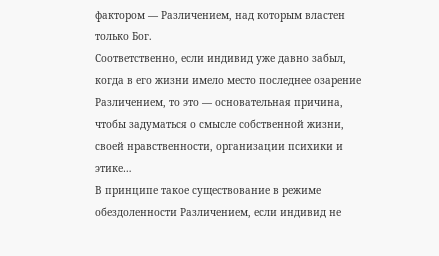фактором — Различением, над которым властен только Бог.
Соответственно, если индивид уже давно забыл, когда в его жизни имело место последнее озарение Различением, то это — основательная причина, чтобы задуматься о смысле собственной жизни, своей нравственности, организации психики и этике…
В принципе такое существование в режиме обездоленности Различением, если индивид не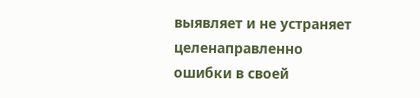выявляет и не устраняет целенаправленно ошибки в своей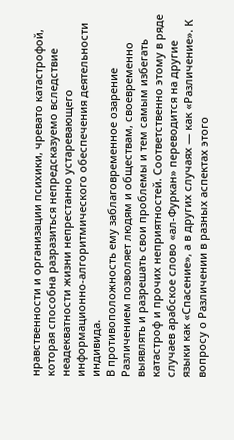нравственности и организации психики, чревато катастрофой, которая способна разразиться непредсказуемо вследствие неадекватности жизни непрестанно устаревающего информационно-алгоритмического обеспечения деятельности индивида.
В противоположность ему заблаговременное озарение Различением позволяет людям и обществам, своевременно выявлять и разрешать свои проблемы и тем самым избегать катастроф и прочих неприятностей. Соответственно этому в ряде случаев арабское слово «ал-Фуркан» переводится на другие языки как «Спасение», а в других случаях — как «Различение». К вопросу о Различении в разных аспектах этого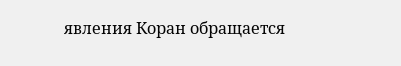явления Коран обращается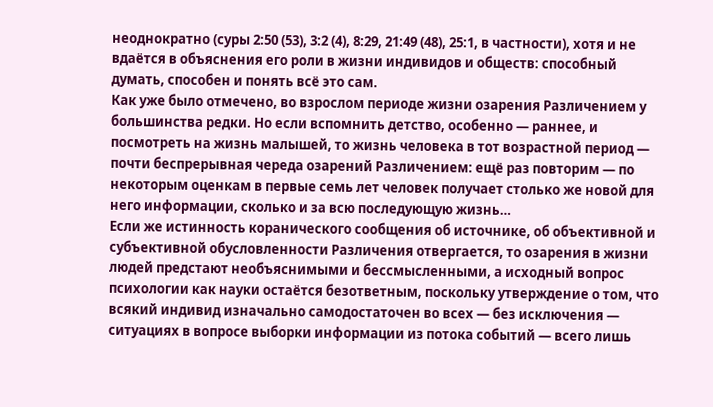неоднократно (суры 2:50 (53), 3:2 (4), 8:29, 21:49 (48), 25:1, в частности), хотя и не вдаётся в объяснения его роли в жизни индивидов и обществ: способный думать, способен и понять всё это сам.
Как уже было отмечено, во взрослом периоде жизни озарения Различением у большинства редки. Но если вспомнить детство, особенно — раннее, и посмотреть на жизнь малышей, то жизнь человека в тот возрастной период — почти беспрерывная череда озарений Различением: ещё раз повторим — по некоторым оценкам в первые семь лет человек получает столько же новой для него информации, сколько и за всю последующую жизнь…
Если же истинность коранического сообщения об источнике, об объективной и субъективной обусловленности Различения отвергается, то озарения в жизни людей предстают необъяснимыми и бессмысленными, а исходный вопрос психологии как науки остаётся безответным, поскольку утверждение о том, что всякий индивид изначально самодостаточен во всех — без исключения — ситуациях в вопросе выборки информации из потока событий — всего лишь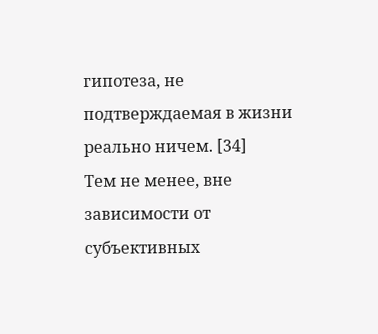гипотеза, не подтверждаемая в жизни реально ничем. [34]
Тем не менее, вне зависимости от субъективных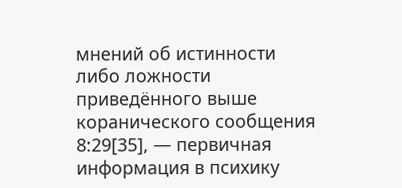мнений об истинности либо ложности приведённого выше коранического сообщения 8:29[35], — первичная информация в психику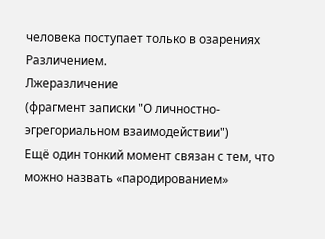человека поступает только в озарениях Различением.
Лжеразличение
(фрагмент записки "О личностно-эгрегориальном взаимодействии")
Ещё один тонкий момент связан с тем, что можно назвать «пародированием»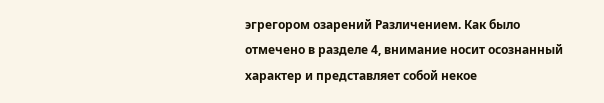эгрегором озарений Различением. Как было отмечено в разделе 4, внимание носит осознанный характер и представляет собой некое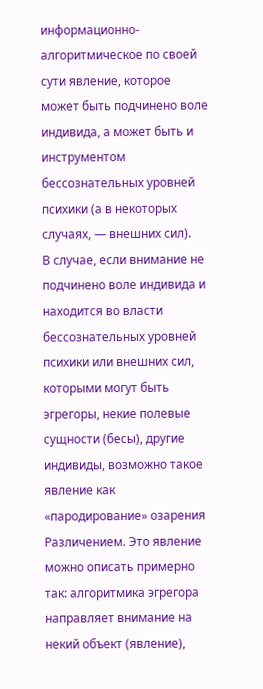информационно-алгоритмическое по своей сути явление, которое может быть подчинено воле индивида, а может быть и инструментом бессознательных уровней психики (а в некоторых случаях, — внешних сил).
В случае, если внимание не подчинено воле индивида и находится во власти бессознательных уровней психики или внешних сил, которыми могут быть эгрегоры, некие полевые сущности (бесы), другие индивиды, возможно такое явление как «пародирование» озарения Различением. Это явление можно описать примерно так: алгоритмика эгрегора направляет внимание на некий объект (явление),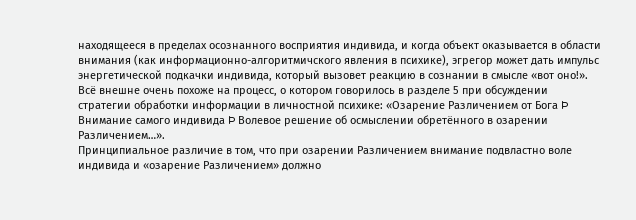находящееся в пределах осознанного восприятия индивида, и когда объект оказывается в области внимания (как информационно-алгоритмичского явления в психике), эгрегор может дать импульс энергетической подкачки индивида, который вызовет реакцию в сознании в смысле «вот оно!». Всё внешне очень похоже на процесс, о котором говорилось в разделе 5 при обсуждении стратегии обработки информации в личностной психике: «Озарение Различением от Бога Þ Внимание самого индивида Þ Волевое решение об осмыслении обретённого в озарении Различением…».
Принципиальное различие в том, что при озарении Различением внимание подвластно воле индивида и «озарение Различением» должно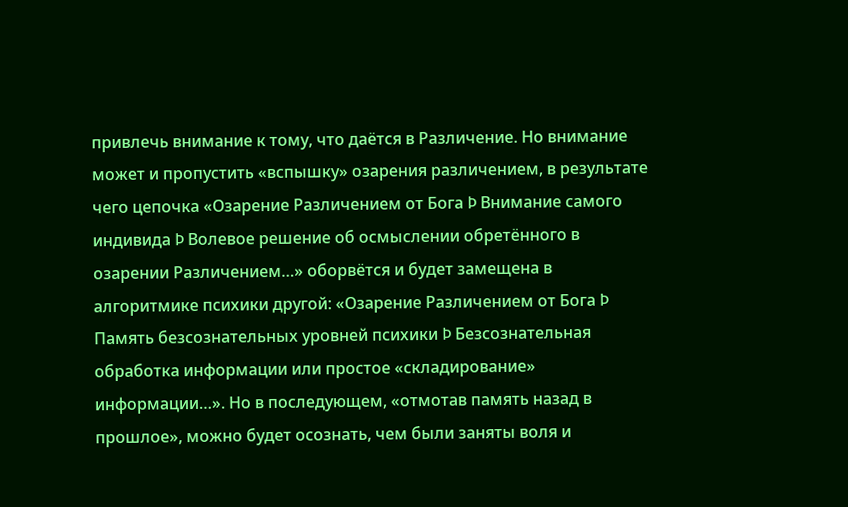привлечь внимание к тому, что даётся в Различение. Но внимание может и пропустить «вспышку» озарения различением, в результате чего цепочка «Озарение Различением от Бога Þ Внимание самого индивида Þ Волевое решение об осмыслении обретённого в озарении Различением…» оборвётся и будет замещена в алгоритмике психики другой: «Озарение Различением от Бога Þ Память безсознательных уровней психики Þ Безсознательная обработка информации или простое «складирование» информации…». Но в последующем, «отмотав память назад в прошлое», можно будет осознать, чем были заняты воля и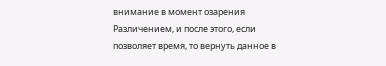внимание в момент озарения Различением, и после этого, если позволяет время, то вернуть данное в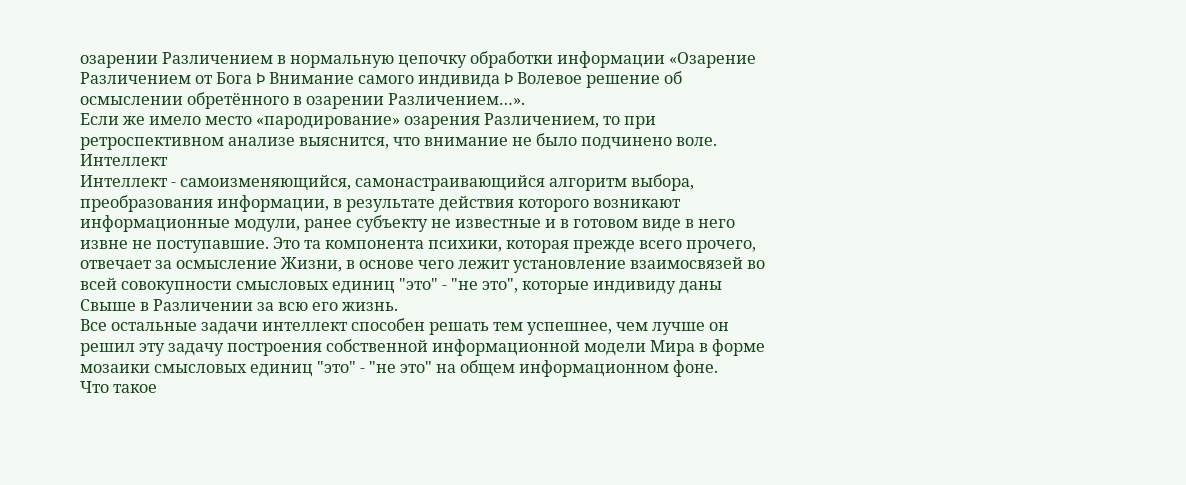озарении Различением в нормальную цепочку обработки информации «Озарение Различением от Бога Þ Внимание самого индивида Þ Волевое решение об осмыслении обретённого в озарении Различением…».
Если же имело место «пародирование» озарения Различением, то при ретроспективном анализе выяснится, что внимание не было подчинено воле.
Интеллект
Интеллект - самоизменяющийся, самонастраивающийся алгоритм выбора, преобразования информации, в результате действия которого возникают информационные модули, ранее субъекту не известные и в готовом виде в него извне не поступавшие. Это та компонента психики, которая прежде всего прочего, отвечает за осмысление Жизни, в основе чего лежит установление взаимосвязей во всей совокупности смысловых единиц "это" - "не это", которые индивиду даны Свыше в Различении за всю его жизнь.
Все остальные задачи интеллект способен решать тем успешнее, чем лучше он решил эту задачу построения собственной информационной модели Мира в форме мозаики смысловых единиц "это" - "не это" на общем информационном фоне.
Что такое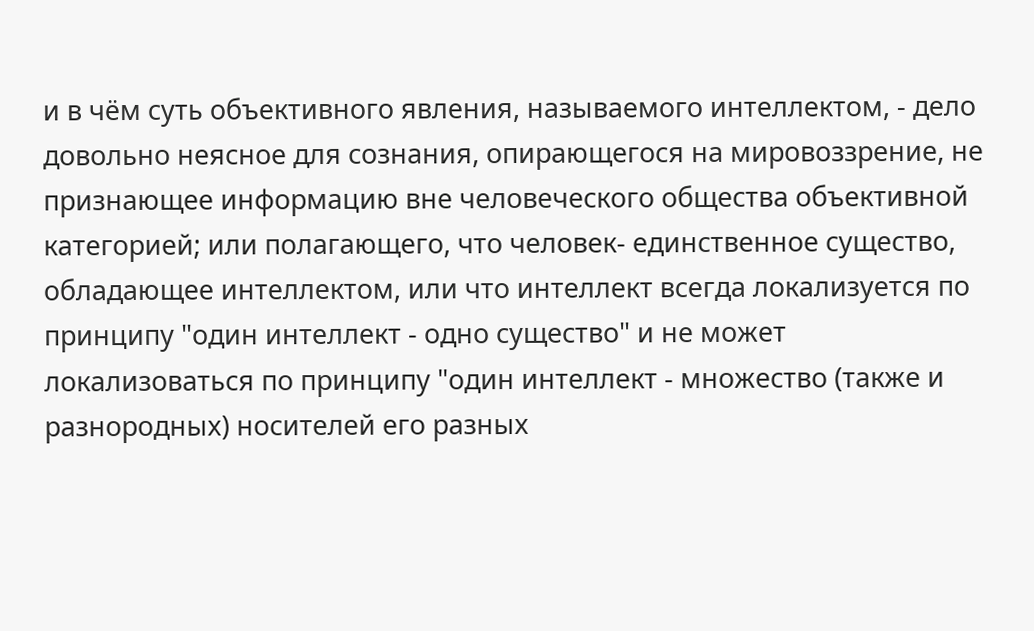и в чём суть объективного явления, называемого интеллектом, - дело довольно неясное для сознания, опирающегося на мировоззрение, не признающее информацию вне человеческого общества объективной категорией; или полагающего, что человек- единственное существо, обладающее интеллектом, или что интеллект всегда локализуется по принципу "один интеллект - одно существо" и не может локализоваться по принципу "один интеллект - множество (также и разнородных) носителей его разных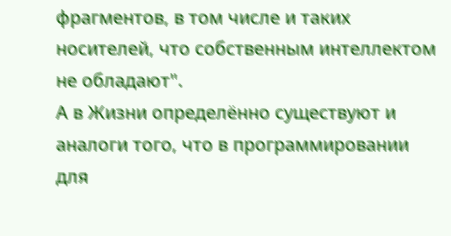фрагментов, в том числе и таких носителей, что собственным интеллектом не обладают".
А в Жизни определённо существуют и аналоги того, что в программировании для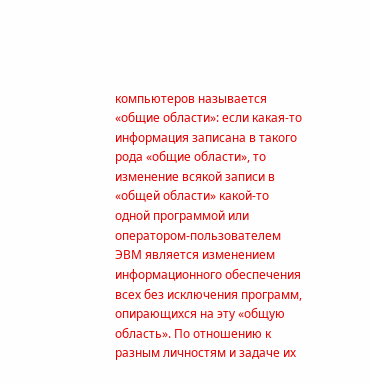компьютеров называется «общие области»: если какая-то информация записана в такого рода «общие области», то изменение всякой записи в «общей области» какой-то одной программой или оператором-пользователем ЭВМ является изменением информационного обеспечения всех без исключения программ, опирающихся на эту «общую область». По отношению к разным личностям и задаче их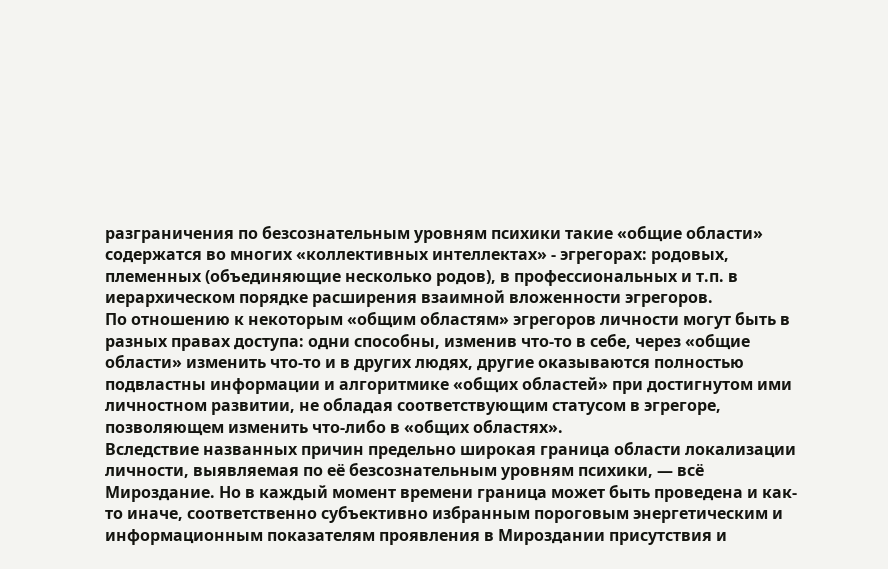разграничения по безсознательным уровням психики такие «общие области» содержатся во многих «коллективных интеллектах» - эгрегорах: родовых, племенных (объединяющие несколько родов), в профессиональных и т.п. в иерархическом порядке расширения взаимной вложенности эгрегоров.
По отношению к некоторым «общим областям» эгрегоров личности могут быть в разных правах доступа: одни способны, изменив что-то в себе, через «общие области» изменить что-то и в других людях, другие оказываются полностью подвластны информации и алгоритмике «общих областей» при достигнутом ими личностном развитии, не обладая соответствующим статусом в эгрегоре, позволяющем изменить что-либо в «общих областях».
Вследствие названных причин предельно широкая граница области локализации личности, выявляемая по её безсознательным уровням психики, — всё Мироздание. Но в каждый момент времени граница может быть проведена и как-то иначе, соответственно субъективно избранным пороговым энергетическим и информационным показателям проявления в Мироздании присутствия и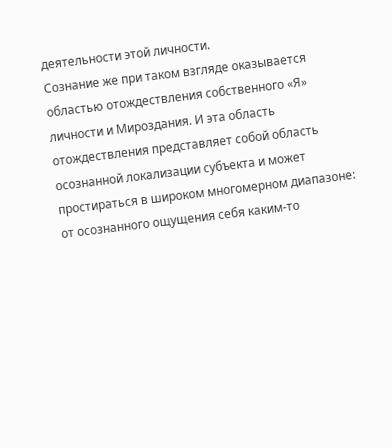деятельности этой личности.
Сознание же при таком взгляде оказывается областью отождествления собственного «Я» личности и Мироздания. И эта область отождествления представляет собой область осознанной локализации субъекта и может простираться в широком многомерном диапазоне: от осознанного ощущения себя каким-то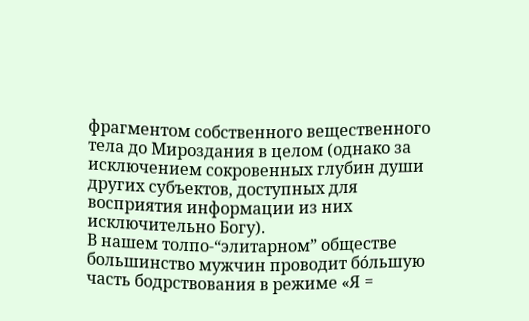фрагментом собственного вещественного тела до Мироздания в целом (однако за исключением сокровенных глубин души других субъектов, доступных для восприятия информации из них исключительно Богу).
В нашем толпо-“элитарном” обществе большинство мужчин проводит бóльшую часть бодрствования в режиме «Я =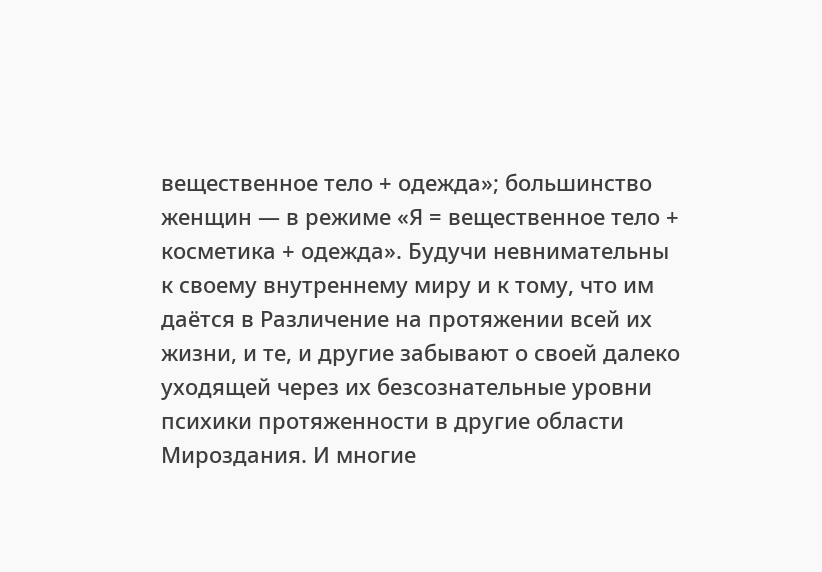вещественное тело + одежда»; большинство женщин — в режиме «Я = вещественное тело + косметика + одежда». Будучи невнимательны к своему внутреннему миру и к тому, что им даётся в Различение на протяжении всей их жизни, и те, и другие забывают о своей далеко уходящей через их безсознательные уровни психики протяженности в другие области Мироздания. И многие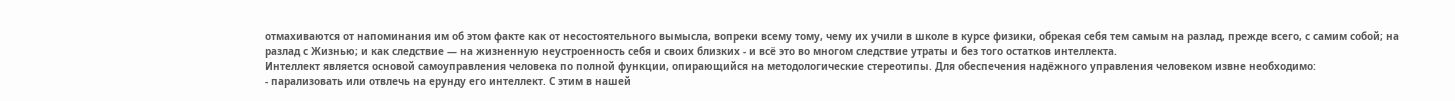отмахиваются от напоминания им об этом факте как от несостоятельного вымысла, вопреки всему тому, чему их учили в школе в курсе физики, обрекая себя тем самым на разлад, прежде всего, с самим собой; на разлад с Жизнью; и как следствие — на жизненную неустроенность себя и своих близких - и всё это во многом следствие утраты и без того остатков интеллекта.
Интеллект является основой самоуправления человека по полной функции, опирающийся на методологические стереотипы. Для обеспечения надёжного управления человеком извне необходимо:
- парализовать или отвлечь на ерунду его интеллект. С этим в нашей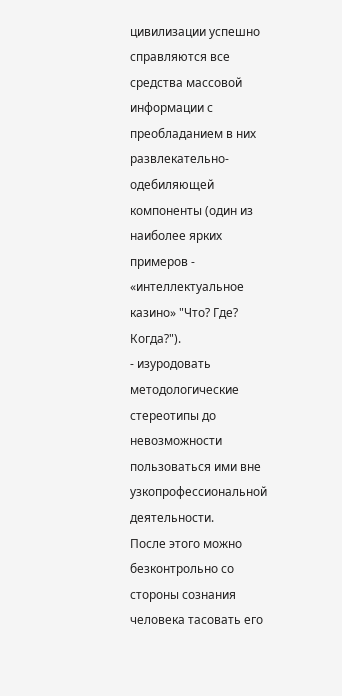цивилизации успешно справляются все средства массовой информации с преобладанием в них развлекательно-одебиляющей компоненты (один из наиболее ярких примеров - «интеллектуальное казино» "Что? Где? Когда?").
- изуродовать методологические стереотипы до невозможности пользоваться ими вне узкопрофессиональной деятельности.
После этого можно безконтрольно со стороны сознания человека тасовать его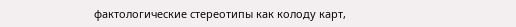фактологические стереотипы как колоду карт,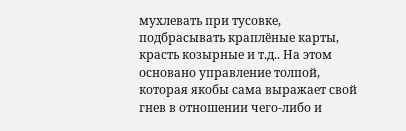мухлевать при тусовке, подбрасывать краплёные карты, красть козырные и т.д.. На этом основано управление толпой, которая якобы сама выражает свой гнев в отношении чего-либо и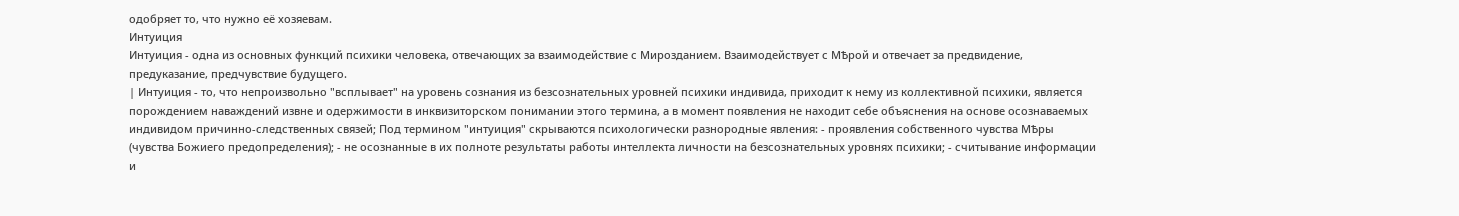одобряет то, что нужно её хозяевам.
Интуиция
Интуиция - одна из основных функций психики человека, отвечающих за взаимодействие с Мирозданием. Взаимодействует с МѢрой и отвечает за предвидение, предуказание, предчувствие будущего.
| Интуиция - то, что непроизвольно "всплывает" на уровень сознания из безсознательных уровней психики индивида, приходит к нему из коллективной психики, является порождением наваждений извне и одержимости в инквизиторском понимании этого термина, а в момент появления не находит себе объяснения на основе осознаваемых индивидом причинно-следственных связей; Под термином "интуиция" скрываются психологически разнородные явления: - проявления собственного чувства МѢры (чувства Божиего предопределения); - не осознанные в их полноте результаты работы интеллекта личности на безсознательных уровнях психики; - считывание информации и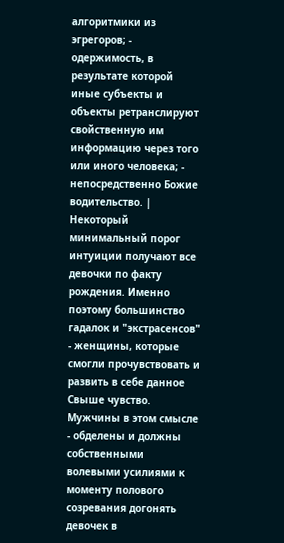алгоритмики из эгрегоров; - одержимость, в результате которой иные субъекты и объекты ретранслируют свойственную им информацию через того или иного человека; - непосредственно Божие водительство. |
Некоторый минимальный порог интуиции получают все девочки по факту рождения. Именно поэтому большинство гадалок и "экстрасенсов" - женщины, которые смогли прочувствовать и развить в себе данное Свыше чувство. Мужчины в этом смысле - обделены и должны собственными волевыми усилиями к моменту полового созревания догонять девочек в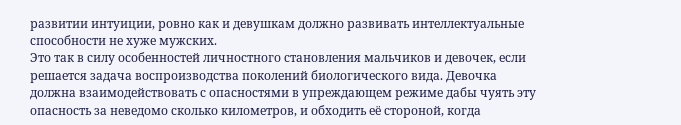развитии интуиции, ровно как и девушкам должно развивать интеллектуальные способности не хуже мужских.
Это так в силу особенностей личностного становления мальчиков и девочек, если решается задача воспроизводства поколений биологического вида. Девочка должна взаимодействовать с опасностями в упреждающем режиме дабы чуять эту опасность за неведомо сколько километров, и обходить её стороной, когда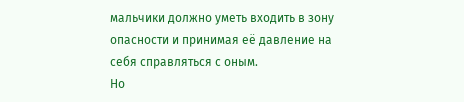мальчики должно уметь входить в зону опасности и принимая её давление на себя справляться с оным.
Но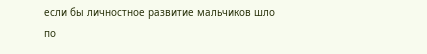если бы личностное развитие мальчиков шло по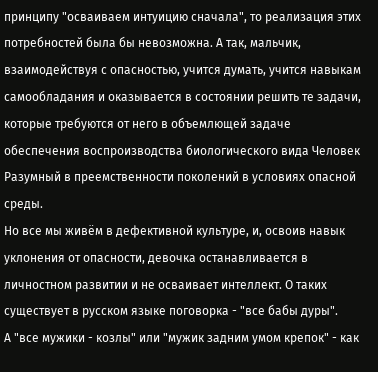принципу "осваиваем интуицию сначала", то реализация этих потребностей была бы невозможна. А так, мальчик, взаимодействуя с опасностью, учится думать, учится навыкам самообладания и оказывается в состоянии решить те задачи, которые требуются от него в объемлющей задаче обеспечения воспроизводства биологического вида Человек Разумный в преемственности поколений в условиях опасной среды.
Но все мы живём в дефективной культуре, и, освоив навык уклонения от опасности, девочка останавливается в личностном развитии и не осваивает интеллект. О таких существует в русском языке поговорка - "все бабы дуры".
А "все мужики - козлы" или "мужик задним умом крепок" - как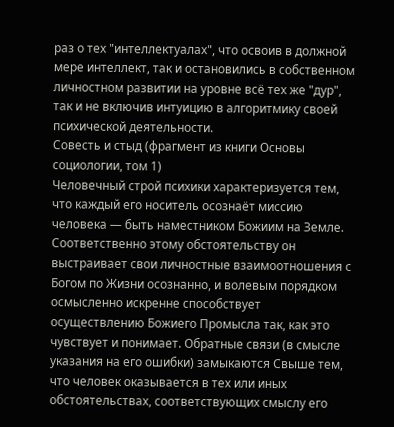раз о тех "интеллектуалах", что освоив в должной мере интеллект, так и остановились в собственном личностном развитии на уровне всё тех же "дур", так и не включив интуицию в алгоритмику своей психической деятельности.
Совесть и стыд (фрагмент из книги Основы социологии, том 1)
Человечный строй психики характеризуется тем, что каждый его носитель осознаёт миссию человека — быть наместником Божиим на Земле. Соответственно этому обстоятельству он выстраивает свои личностные взаимоотношения с Богом по Жизни осознанно, и волевым порядком осмысленно искренне способствует осуществлению Божиего Промысла так, как это чувствует и понимает. Обратные связи (в смысле указания на его ошибки) замыкаются Свыше тем, что человек оказывается в тех или иных обстоятельствах, соответствующих смыслу его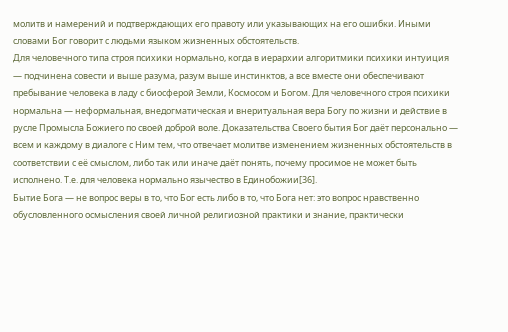молитв и намерений и подтверждающих его правоту или указывающих на его ошибки. Иными словами Бог говорит с людьми языком жизненных обстоятельств.
Для человечного типа строя психики нормально, когда в иерархии алгоритмики психики интуиция — подчинена совести и выше разума, разум выше инстинктов, а все вместе они обеспечивают пребывание человека в ладу с биосферой Земли, Космосом и Богом. Для человечного строя психики нормальна — неформальная, внедогматическая и внеритуальная вера Богу по жизни и действие в русле Промысла Божиего по своей доброй воле. Доказательства Своего бытия Бог даёт персонально — всем и каждому в диалоге с Ним тем, что отвечает молитве изменением жизненных обстоятельств в соответствии с её смыслом, либо так или иначе даёт понять, почему просимое не может быть исполнено. Т.е. для человека нормально язычество в Единобожии[36].
Бытие Бога — не вопрос веры в то, что Бог есть либо в то, что Бога нет: это вопрос нравственно обусловленного осмысления своей личной религиозной практики и знание, практически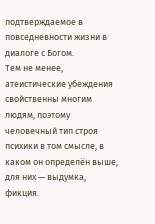подтверждаемое в повседневности жизни в диалоге с Богом.
Тем не менее, атеистические убеждения свойственны многим людям, поэтому человечный тип строя психики в том смысле, в каком он определён выше, для них — выдумка, фикция.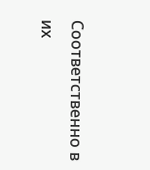Соответственно в их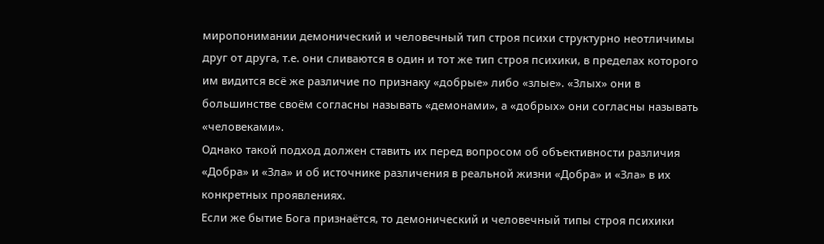миропонимании демонический и человечный тип строя психи структурно неотличимы друг от друга, т.е. они сливаются в один и тот же тип строя психики, в пределах которого им видится всё же различие по признаку «добрые» либо «злые». «Злых» они в большинстве своём согласны называть «демонами», а «добрых» они согласны называть «человеками».
Однако такой подход должен ставить их перед вопросом об объективности различия «Добра» и «Зла» и об источнике различения в реальной жизни «Добра» и «Зла» в их конкретных проявлениях.
Если же бытие Бога признаётся, то демонический и человечный типы строя психики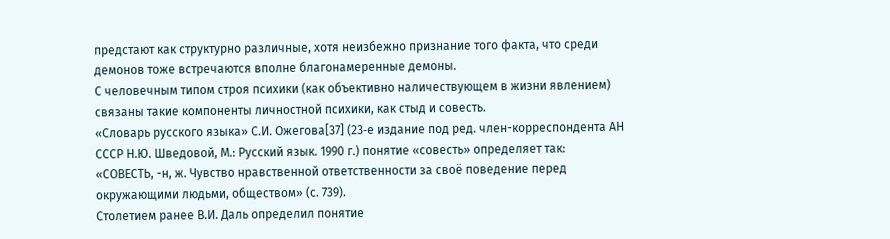предстают как структурно различные, хотя неизбежно признание того факта, что среди демонов тоже встречаются вполне благонамеренные демоны.
С человечным типом строя психики (как объективно наличествующем в жизни явлением) связаны такие компоненты личностной психики, как стыд и совесть.
«Словарь русского языка» С.И. Ожегова[37] (23‑е издание под ред. член-корреспондента АН СССР Н.Ю. Шведовой, М.: Русский язык. 1990 г.) понятие «совесть» определяет так:
«СОВЕСТЬ, -н, ж. Чувство нравственной ответственности за своё поведение перед окружающими людьми, обществом» (с. 739).
Столетием ранее В.И. Даль определил понятие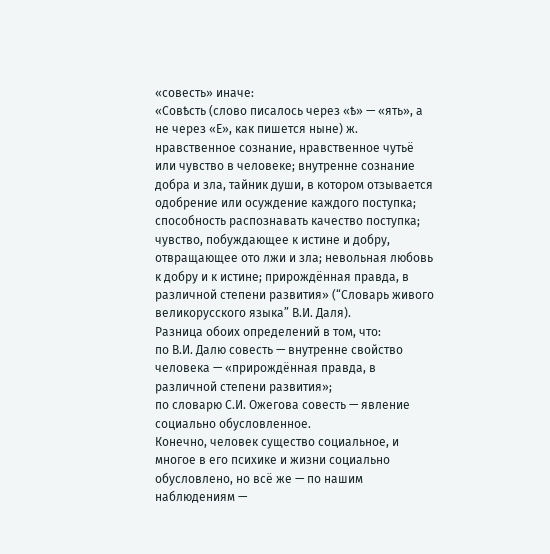«совесть» иначе:
«Совѣсть (слово писалось через «ѣ» — «ять», а не через «Е», как пишется ныне) ж. нравственное сознание, нравственное чутьё или чувство в человеке; внутренне сознание добра и зла, тайник души, в котором отзывается одобрение или осуждение каждого поступка; способность распознавать качество поступка; чувство, побуждающее к истине и добру, отвращающее ото лжи и зла; невольная любовь к добру и к истине; прирождённая правда, в различной степени развития» (“Словарь живого великорусского языка” В.И. Даля).
Разница обоих определений в том, что:
по В.И. Далю совесть — внутренне свойство человека — «прирождённая правда, в различной степени развития»;
по словарю С.И. Ожегова совесть — явление социально обусловленное.
Конечно, человек существо социальное, и многое в его психике и жизни социально обусловлено, но всё же — по нашим наблюдениям —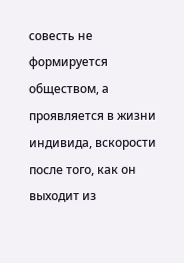совесть не формируется обществом, а проявляется в жизни индивида, вскорости после того, как он выходит из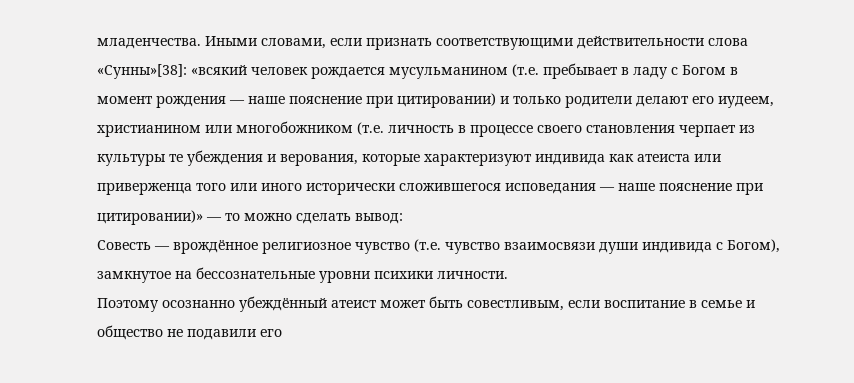младенчества. Иными словами, если признать соответствующими действительности слова «Сунны»[38]: «всякий человек рождается мусульманином (т.е. пребывает в ладу с Богом в момент рождения — наше пояснение при цитировании) и только родители делают его иудеем, христианином или многобожником (т.е. личность в процессе своего становления черпает из культуры те убеждения и верования, которые характеризуют индивида как атеиста или приверженца того или иного исторически сложившегося исповедания — наше пояснение при цитировании)» — то можно сделать вывод:
Совесть — врождённое религиозное чувство (т.е. чувство взаимосвязи души индивида с Богом), замкнутое на бессознательные уровни психики личности.
Поэтому осознанно убеждённый атеист может быть совестливым, если воспитание в семье и общество не подавили его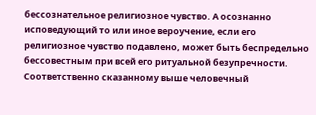бессознательное религиозное чувство. А осознанно исповедующий то или иное вероучение, если его религиозное чувство подавлено, может быть беспредельно бессовестным при всей его ритуальной безупречности.
Соответственно сказанному выше человечный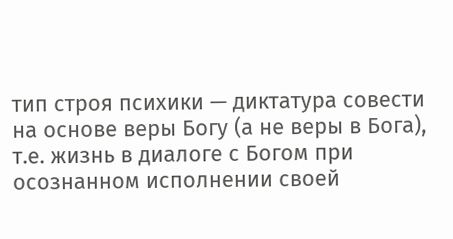тип строя психики — диктатура совести на основе веры Богу (а не веры в Бога), т.е. жизнь в диалоге с Богом при осознанном исполнении своей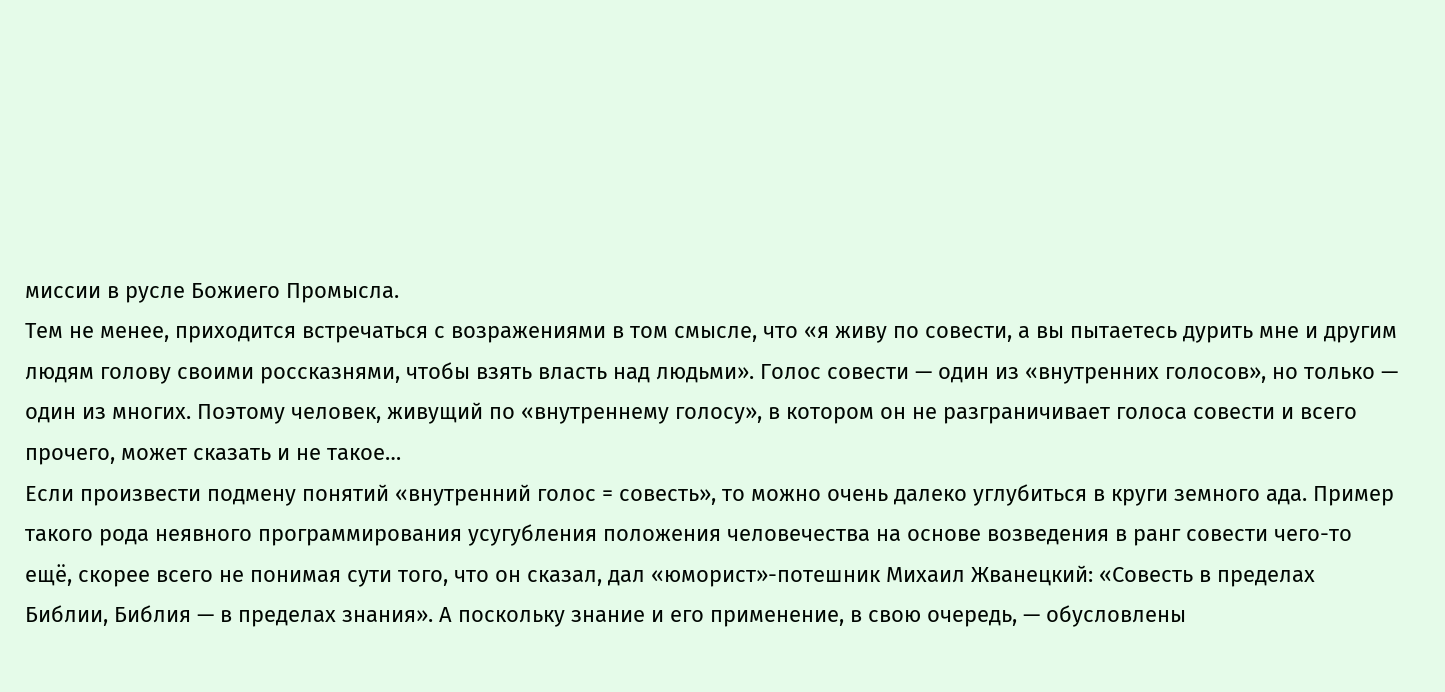миссии в русле Божиего Промысла.
Тем не менее, приходится встречаться с возражениями в том смысле, что «я живу по совести, а вы пытаетесь дурить мне и другим людям голову своими россказнями, чтобы взять власть над людьми». Голос совести — один из «внутренних голосов», но только — один из многих. Поэтому человек, живущий по «внутреннему голосу», в котором он не разграничивает голоса совести и всего прочего, может сказать и не такое…
Если произвести подмену понятий «внутренний голос = совесть», то можно очень далеко углубиться в круги земного ада. Пример такого рода неявного программирования усугубления положения человечества на основе возведения в ранг совести чего-то ещё, скорее всего не понимая сути того, что он сказал, дал «юморист»-потешник Михаил Жванецкий: «Совесть в пределах Библии, Библия — в пределах знания». А поскольку знание и его применение, в свою очередь, — обусловлены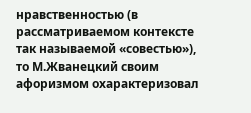нравственностью (в рассматриваемом контексте так называемой «совестью»), то М.Жванецкий своим афоризмом охарактеризовал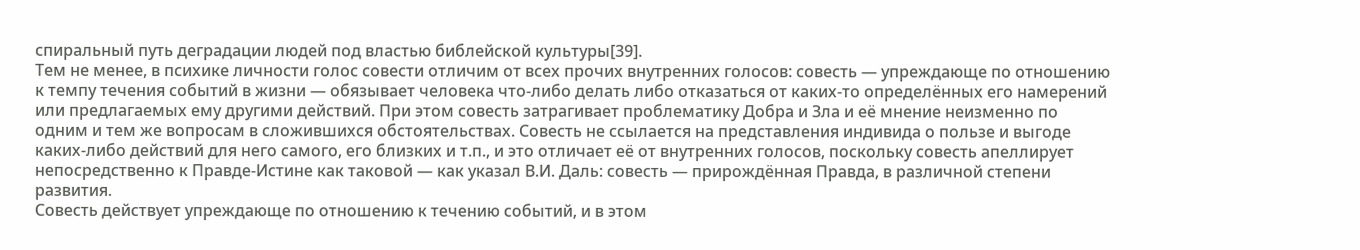спиральный путь деградации людей под властью библейской культуры[39].
Тем не менее, в психике личности голос совести отличим от всех прочих внутренних голосов: совесть — упреждающе по отношению к темпу течения событий в жизни — обязывает человека что-либо делать либо отказаться от каких-то определённых его намерений или предлагаемых ему другими действий. При этом совесть затрагивает проблематику Добра и Зла и её мнение неизменно по одним и тем же вопросам в сложившихся обстоятельствах. Совесть не ссылается на представления индивида о пользе и выгоде каких-либо действий для него самого, его близких и т.п., и это отличает её от внутренних голосов, поскольку совесть апеллирует непосредственно к Правде-Истине как таковой — как указал В.И. Даль: совесть — прирождённая Правда, в различной степени развития.
Совесть действует упреждающе по отношению к течению событий, и в этом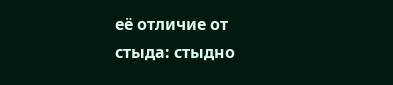её отличие от стыда: стыдно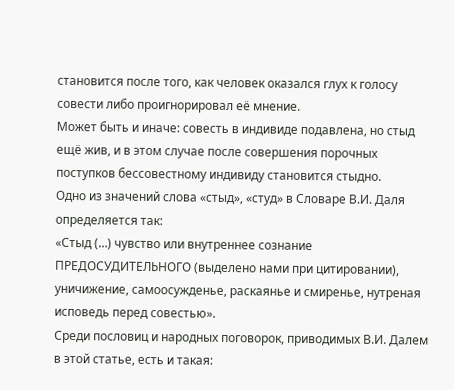становится после того, как человек оказался глух к голосу совести либо проигнорировал её мнение.
Может быть и иначе: совесть в индивиде подавлена, но стыд ещё жив, и в этом случае после совершения порочных поступков бессовестному индивиду становится стыдно.
Одно из значений слова «стыд», «студ» в Словаре В.И. Даля определяется так:
«Стыд (…) чувство или внутреннее сознание ПРЕДОСУДИТЕЛЬНОГО (выделено нами при цитировании), уничижение, самоосужденье, раскаянье и смиренье, нутреная исповедь перед совестью».
Среди пословиц и народных поговорок, приводимых В.И. Далем в этой статье, есть и такая: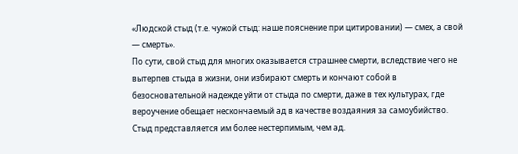«Людской стыд (т.е. чужой стыд: наше пояснение при цитировании) — смех, а свой — смерть».
По сути, свой стыд для многих оказывается страшнее смерти, вследствие чего не вытерпев стыда в жизни, они избирают смерть и кончают собой в безосновательной надежде уйти от стыда по смерти, даже в тех культурах, где вероучение обещает нескончаемый ад в качестве воздаяния за самоубийство. Стыд представляется им более нестерпимым, чем ад.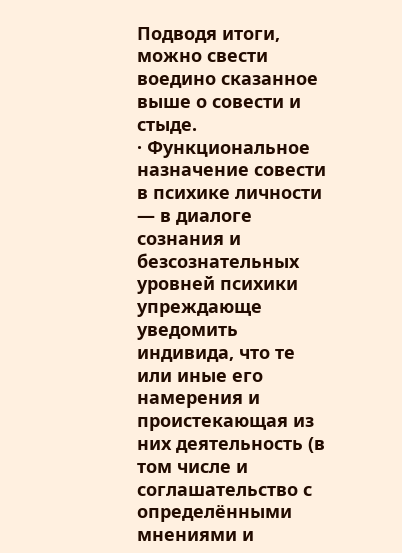Подводя итоги, можно свести воедино сказанное выше о совести и стыде.
· Функциональное назначение совести в психике личности — в диалоге сознания и безсознательных уровней психики упреждающе уведомить индивида, что те или иные его намерения и проистекающая из них деятельность (в том числе и соглашательство с определёнными мнениями и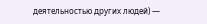деятельностью других людей) —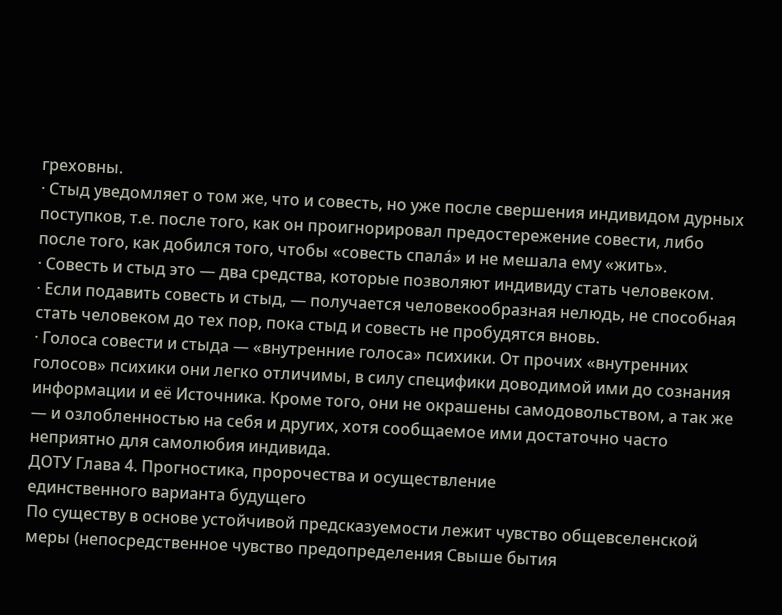греховны.
· Стыд уведомляет о том же, что и совесть, но уже после свершения индивидом дурных поступков, т.е. после того, как он проигнорировал предостережение совести, либо после того, как добился того, чтобы «совесть спала́» и не мешала ему «жить».
· Совесть и стыд это — два средства, которые позволяют индивиду стать человеком.
· Если подавить совесть и стыд, — получается человекообразная нелюдь, не способная стать человеком до тех пор, пока стыд и совесть не пробудятся вновь.
· Голоса совести и стыда — «внутренние голоса» психики. От прочих «внутренних голосов» психики они легко отличимы, в силу специфики доводимой ими до сознания информации и её Источника. Кроме того, они не окрашены самодовольством, а так же — и озлобленностью на себя и других, хотя сообщаемое ими достаточно часто неприятно для самолюбия индивида.
ДОТУ Глава 4. Прогностика, пророчества и осуществление
единственного варианта будущего
По существу в основе устойчивой предсказуемости лежит чувство общевселенской меры (непосредственное чувство предопределения Свыше бытия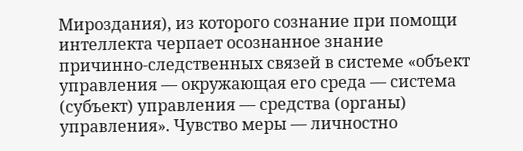Мироздания), из которого сознание при помощи интеллекта черпает осознанное знание причинно-следственных связей в системе «объект управления — окружающая его среда — система (субъект) управления — средства (органы) управления». Чувство меры — личностно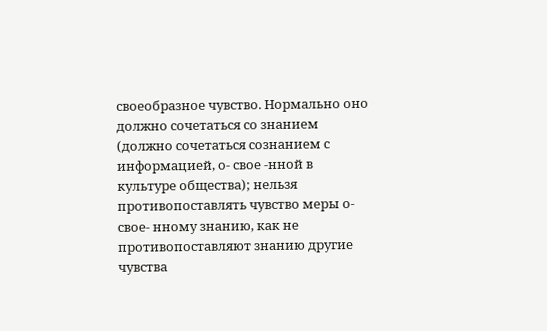своеобразное чувство. Нормально оно должно сочетаться со знанием (должно сочетаться сознанием с информацией, о- свое -нной в культуре общества); нельзя противопоставлять чувство меры о- свое- нному знанию, как не противопоставляют знанию другие чувства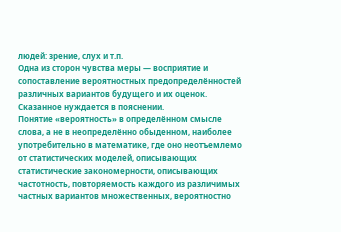людей: зрение, слух и т.п.
Одна из сторон чувства меры — восприятие и сопоставление вероятностных предопределённостей различных вариантов будущего и их оценок. Сказанное нуждается в пояснении.
Понятие «вероятность» в определённом смысле слова, а не в неопределённо обыденном, наиболее употребительно в математике, где оно неотъемлемо от статистических моделей, описывающих статистические закономерности, описывающих частотность, повторяемость каждого из различимых частных вариантов множественных, вероятностно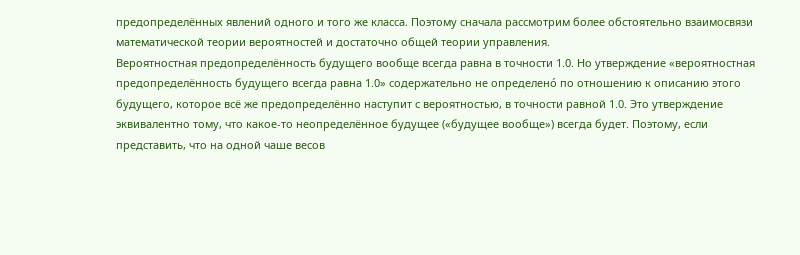предопределённых явлений одного и того же класса. Поэтому сначала рассмотрим более обстоятельно взаимосвязи математической теории вероятностей и достаточно общей теории управления.
Вероятностная предопределённость будущего вообще всегда равна в точности 1.0. Но утверждение «вероятностная предопределённость будущего всегда равна 1.0» содержательно не определенó по отношению к описанию этого будущего, которое всё же предопределённо наступит с вероятностью, в точности равной 1.0. Это утверждение эквивалентно тому, что какое-то неопределённое будущее («будущее вообще») всегда будет. Поэтому, если представить, что на одной чаше весов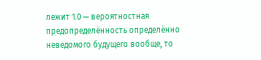лежит 1.0 — вероятностная предопределённость определённо неведомого будущего вообще, то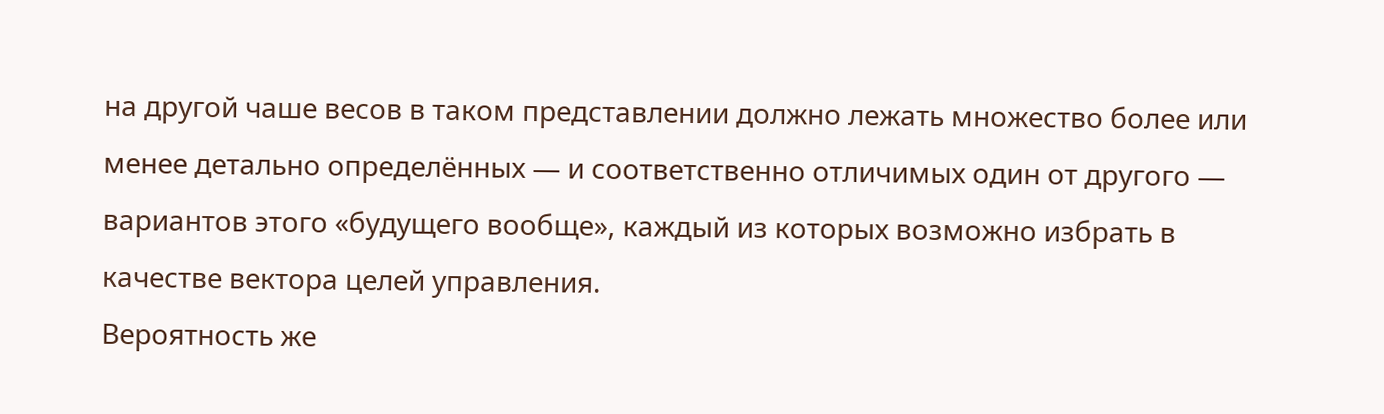на другой чаше весов в таком представлении должно лежать множество более или менее детально определённых — и соответственно отличимых один от другого — вариантов этого «будущего вообще», каждый из которых возможно избрать в качестве вектора целей управления.
Вероятность же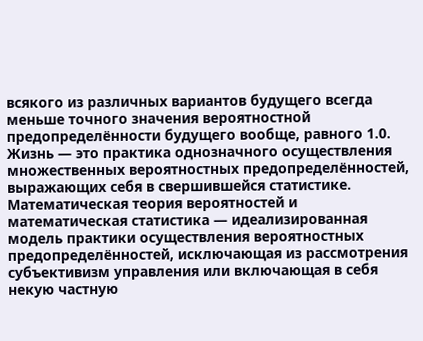всякого из различных вариантов будущего всегда меньше точного значения вероятностной предопределённости будущего вообще, равного 1.0.
Жизнь — это практика однозначного осуществления множественных вероятностных предопределённостей, выражающих себя в свершившейся статистике.
Математическая теория вероятностей и математическая статистика — идеализированная модель практики осуществления вероятностных предопределённостей, исключающая из рассмотрения субъективизм управления или включающая в себя некую частную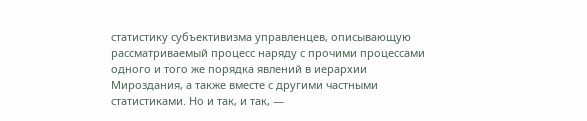статистику субъективизма управленцев, описывающую рассматриваемый процесс наряду с прочими процессами одного и того же порядка явлений в иерархии Мироздания, а также вместе с другими частными статистиками. Но и так, и так, —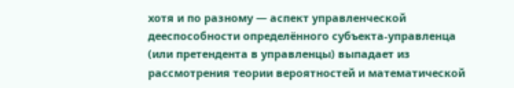хотя и по разному — аспект управленческой дееспособности определённого субъекта-управленца (или претендента в управленцы) выпадает из рассмотрения теории вероятностей и математической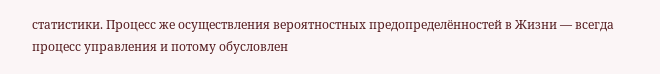статистики. Процесс же осуществления вероятностных предопределённостей в Жизни — всегда процесс управления и потому обусловлен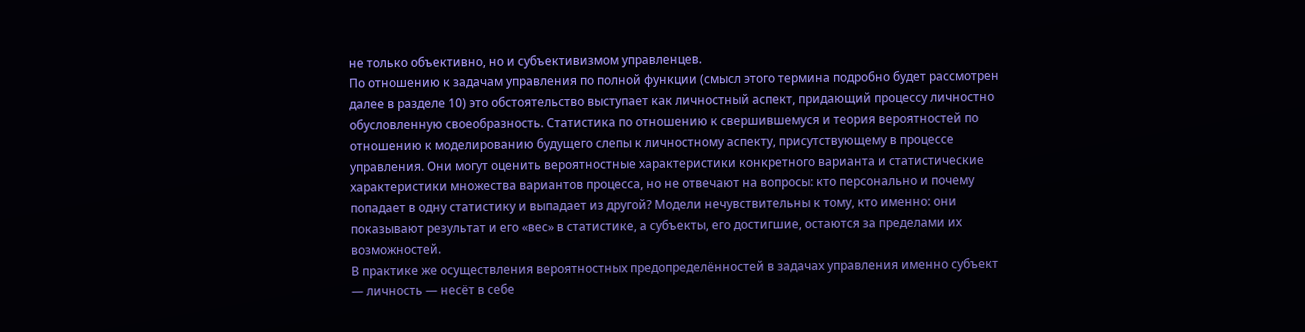не только объективно, но и субъективизмом управленцев.
По отношению к задачам управления по полной функции (смысл этого термина подробно будет рассмотрен далее в разделе 10) это обстоятельство выступает как личностный аспект, придающий процессу личностно обусловленную своеобразность. Статистика по отношению к свершившемуся и теория вероятностей по отношению к моделированию будущего слепы к личностному аспекту, присутствующему в процессе управления. Они могут оценить вероятностные характеристики конкретного варианта и статистические характеристики множества вариантов процесса, но не отвечают на вопросы: кто персонально и почему попадает в одну статистику и выпадает из другой? Модели нечувствительны к тому, кто именно: они показывают результат и его «вес» в статистике, а субъекты, его достигшие, остаются за пределами их возможностей.
В практике же осуществления вероятностных предопределённостей в задачах управления именно субъект — личность — несёт в себе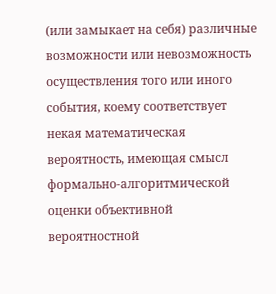(или замыкает на себя) различные возможности или невозможность осуществления того или иного события, коему соответствует некая математическая вероятность, имеющая смысл формально-алгоритмической оценки объективной вероятностной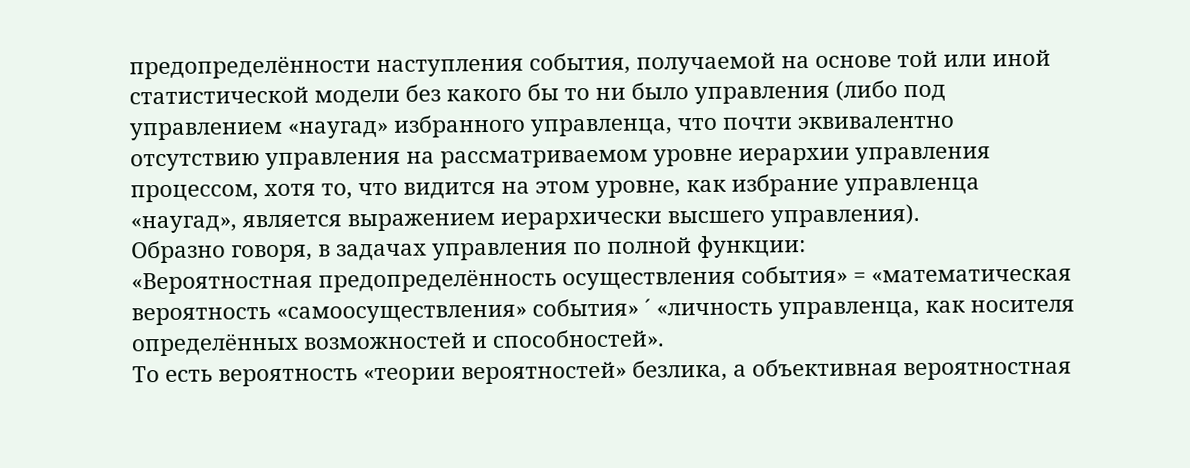предопределённости наступления события, получаемой на основе той или иной статистической модели без какого бы то ни было управления (либо под управлением «наугад» избранного управленца, что почти эквивалентно отсутствию управления на рассматриваемом уровне иерархии управления процессом, хотя то, что видится на этом уровне, как избрание управленца «наугад», является выражением иерархически высшего управления).
Образно говоря, в задачах управления по полной функции:
«Вероятностная предопределённость осуществления события» = «математическая вероятность «самоосуществления» события» ´ «личность управленца, как носителя определённых возможностей и способностей».
То есть вероятность «теории вероятностей» безлика, а объективная вероятностная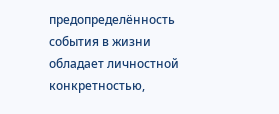предопределённость события в жизни обладает личностной конкретностью,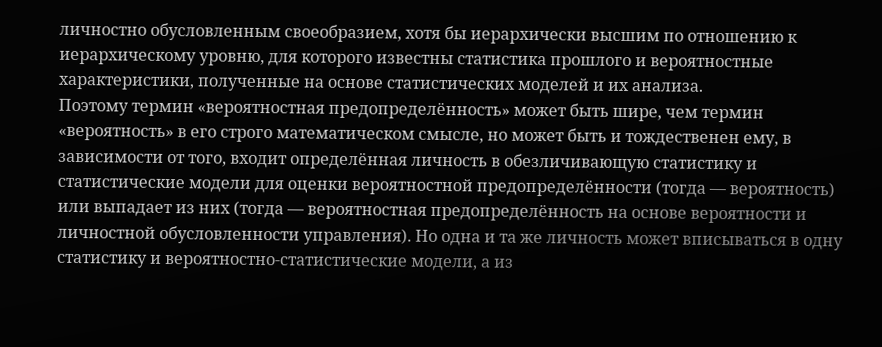личностно обусловленным своеобразием, хотя бы иерархически высшим по отношению к иерархическому уровню, для которого известны статистика прошлого и вероятностные характеристики, полученные на основе статистических моделей и их анализа.
Поэтому термин «вероятностная предопределённость» может быть шире, чем термин «вероятность» в его строго математическом смысле, но может быть и тождественен ему, в зависимости от того, входит определённая личность в обезличивающую статистику и статистические модели для оценки вероятностной предопределённости (тогда — вероятность) или выпадает из них (тогда — вероятностная предопределённость на основе вероятности и личностной обусловленности управления). Но одна и та же личность может вписываться в одну статистику и вероятностно-статистические модели, а из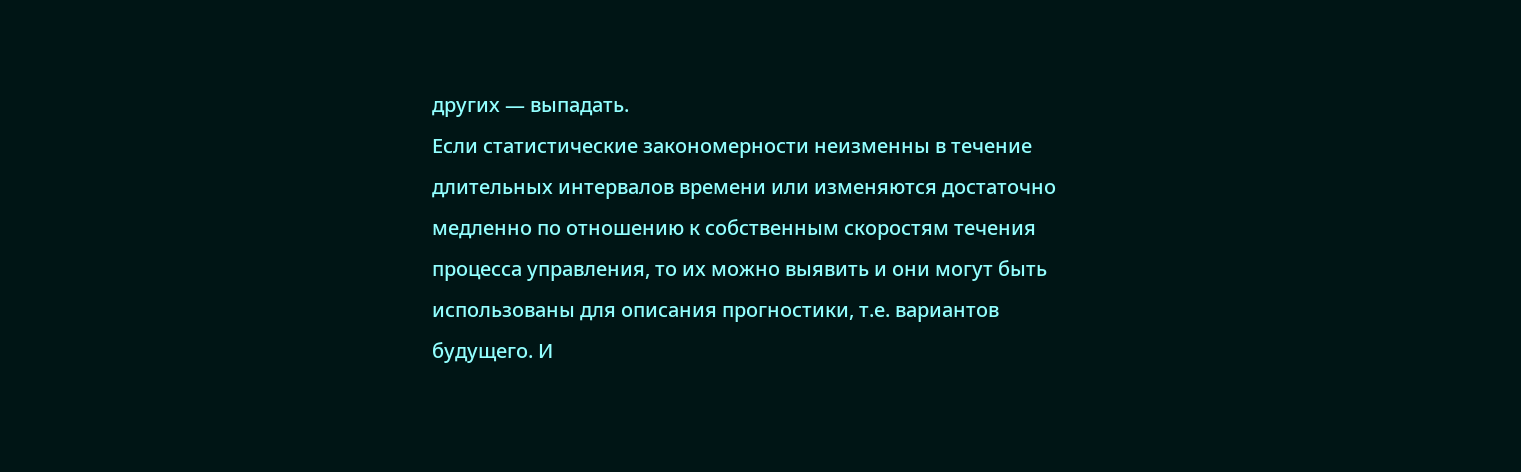других — выпадать.
Если статистические закономерности неизменны в течение длительных интервалов времени или изменяются достаточно медленно по отношению к собственным скоростям течения процесса управления, то их можно выявить и они могут быть использованы для описания прогностики, т.е. вариантов будущего. И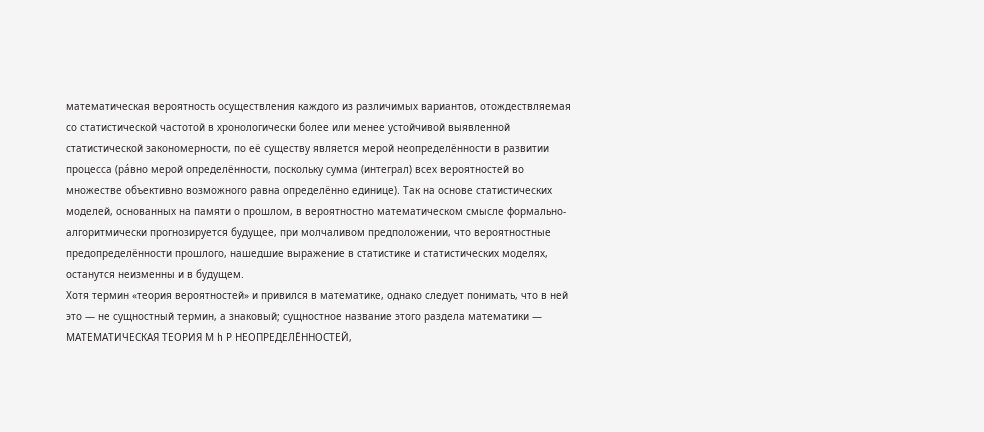математическая вероятность осуществления каждого из различимых вариантов, отождествляемая со статистической частотой в хронологически более или менее устойчивой выявленной статистической закономерности, по её существу является мерой неопределённости в развитии процесса (рáвно мерой определённости, поскольку сумма (интеграл) всех вероятностей во множестве объективно возможного равна определённо единице). Так на основе статистических моделей, основанных на памяти о прошлом, в вероятностно математическом смысле формально-алгоритмически прогнозируется будущее, при молчаливом предположении, что вероятностные предопределённости прошлого, нашедшие выражение в статистике и статистических моделях, останутся неизменны и в будущем.
Хотя термин «теория вероятностей» и привился в математике, однако следует понимать, что в ней это — не сущностный термин, а знаковый; сущностное название этого раздела математики — МАТЕМАТИЧЕСКАЯ ТЕОРИЯ М h Р НЕОПРЕДЕЛЁННОСТЕЙ,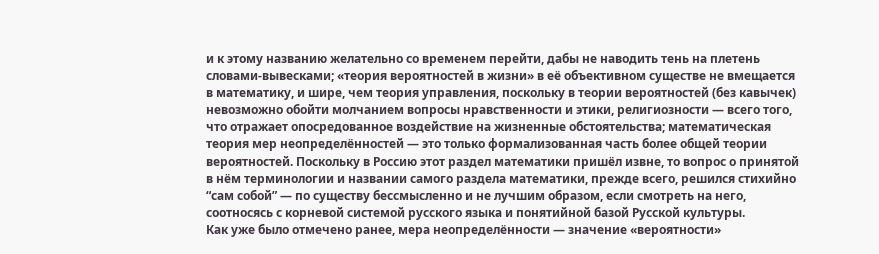и к этому названию желательно со временем перейти, дабы не наводить тень на плетень словами-вывесками; «теория вероятностей в жизни» в её объективном существе не вмещается в математику, и шире, чем теория управления, поскольку в теории вероятностей (без кавычек) невозможно обойти молчанием вопросы нравственности и этики, религиозности — всего того, что отражает опосредованное воздействие на жизненные обстоятельства; математическая теория мер неопределённостей — это только формализованная часть более общей теории вероятностей. Поскольку в Россию этот раздел математики пришёл извне, то вопрос о принятой в нём терминологии и названии самого раздела математики, прежде всего, решился стихийно “сам собой” — по существу бессмысленно и не лучшим образом, если смотреть на него, соотносясь с корневой системой русского языка и понятийной базой Русской культуры.
Как уже было отмечено ранее, мера неопределённости — значение «вероятности»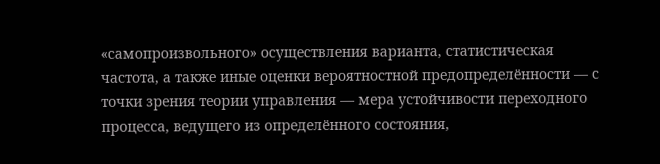«самопроизвольного» осуществления варианта, статистическая частота, а также иные оценки вероятностной предопределённости — с точки зрения теории управления — мера устойчивости переходного процесса, ведущего из определённого состояния,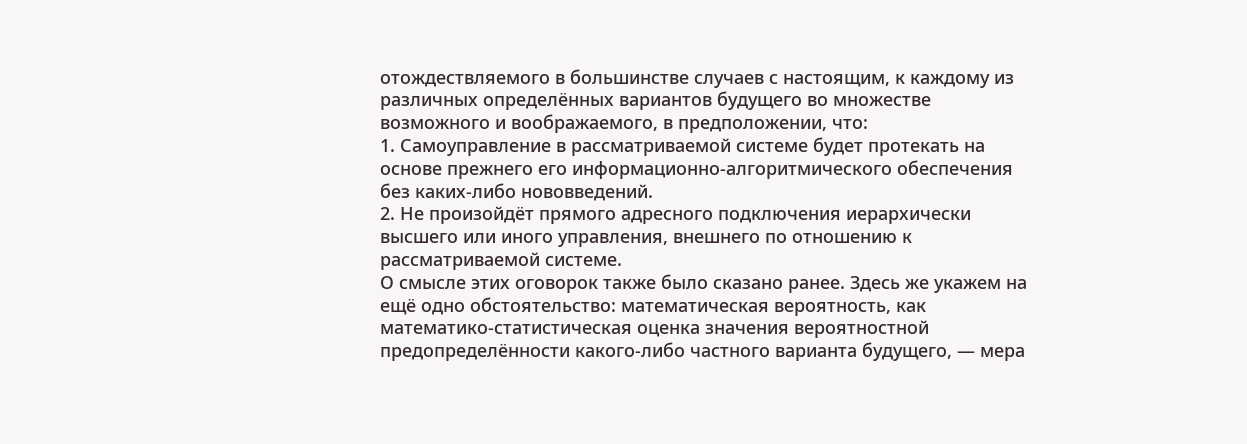отождествляемого в большинстве случаев с настоящим, к каждому из различных определённых вариантов будущего во множестве возможного и воображаемого, в предположении, что:
1. Самоуправление в рассматриваемой системе будет протекать на основе прежнего его информационно-алгоритмического обеспечения без каких-либо нововведений.
2. Не произойдёт прямого адресного подключения иерархически высшего или иного управления, внешнего по отношению к рассматриваемой системе.
О смысле этих оговорок также было сказано ранее. Здесь же укажем на ещё одно обстоятельство: математическая вероятность, как математико-статистическая оценка значения вероятностной предопределённости какого-либо частного варианта будущего, — мера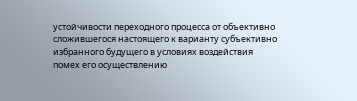устойчивости переходного процесса от объективно сложившегося настоящего к варианту субъективно избранного будущего в условиях воздействия помех его осуществлению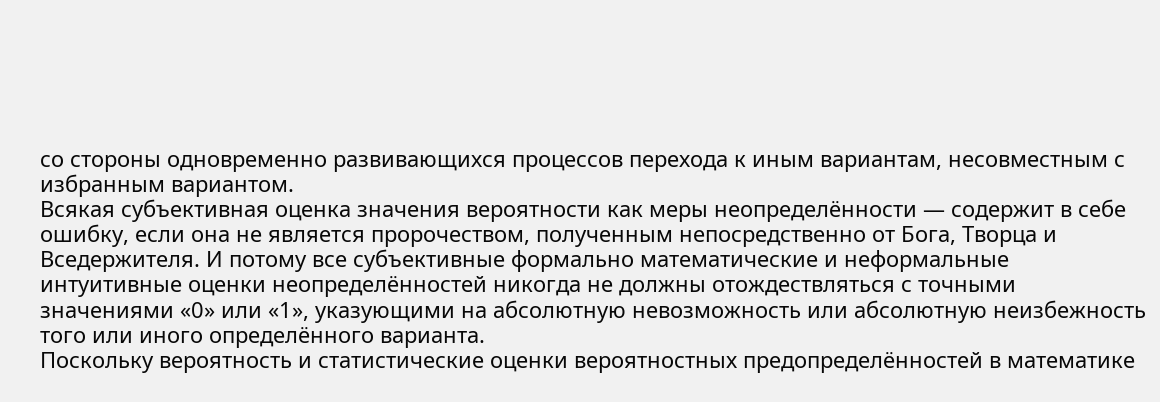со стороны одновременно развивающихся процессов перехода к иным вариантам, несовместным с избранным вариантом.
Всякая субъективная оценка значения вероятности как меры неопределённости — содержит в себе ошибку, если она не является пророчеством, полученным непосредственно от Бога, Творца и Вседержителя. И потому все субъективные формально математические и неформальные интуитивные оценки неопределённостей никогда не должны отождествляться с точными значениями «0» или «1», указующими на абсолютную невозможность или абсолютную неизбежность того или иного определённого варианта.
Поскольку вероятность и статистические оценки вероятностных предопределённостей в математике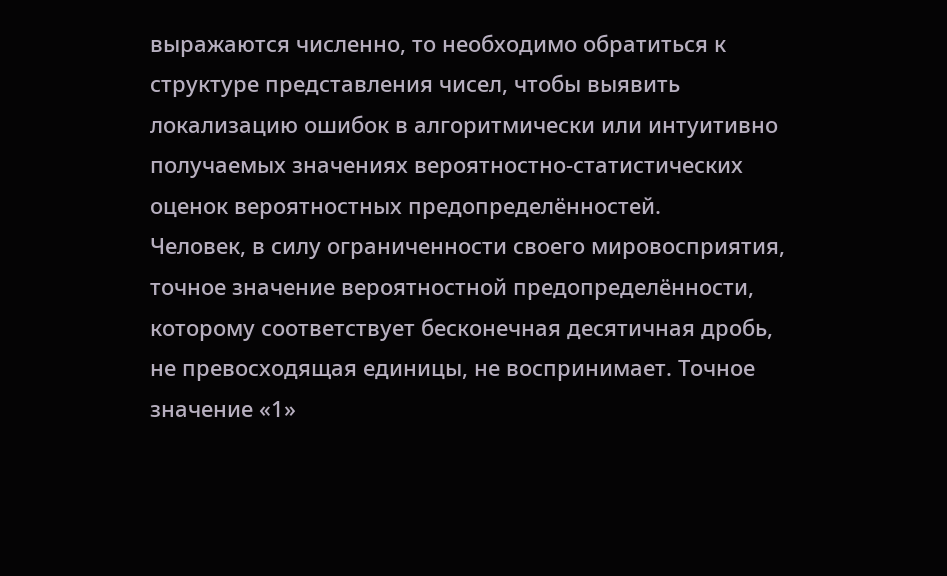выражаются численно, то необходимо обратиться к структуре представления чисел, чтобы выявить локализацию ошибок в алгоритмически или интуитивно получаемых значениях вероятностно-статистических оценок вероятностных предопределённостей.
Человек, в силу ограниченности своего мировосприятия, точное значение вероятностной предопределённости, которому соответствует бесконечная десятичная дробь, не превосходящая единицы, не воспринимает. Точное значение «1»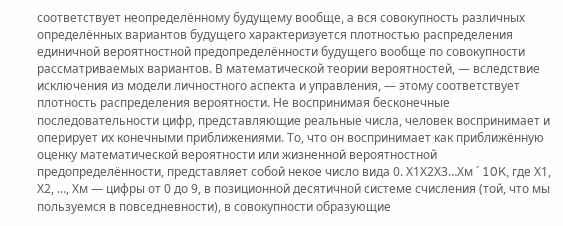соответствует неопределённому будущему вообще, а вся совокупность различных определённых вариантов будущего характеризуется плотностью распределения единичной вероятностной предопределённости будущего вообще по совокупности рассматриваемых вариантов. В математической теории вероятностей, — вследствие исключения из модели личностного аспекта и управления, — этому соответствует плотность распределения вероятности. Не воспринимая бесконечные последовательности цифр, представляющие реальные числа, человек воспринимает и оперирует их конечными приближениями. То, что он воспринимает как приближённую оценку математической вероятности или жизненной вероятностной предопределённости, представляет собой некое число вида 0. Х1Х2Х3…Хм ´ 10K, где Х1, Х2, …, Хм — цифры от 0 до 9, в позиционной десятичной системе счисления (той, что мы пользуемся в повседневности), в совокупности образующие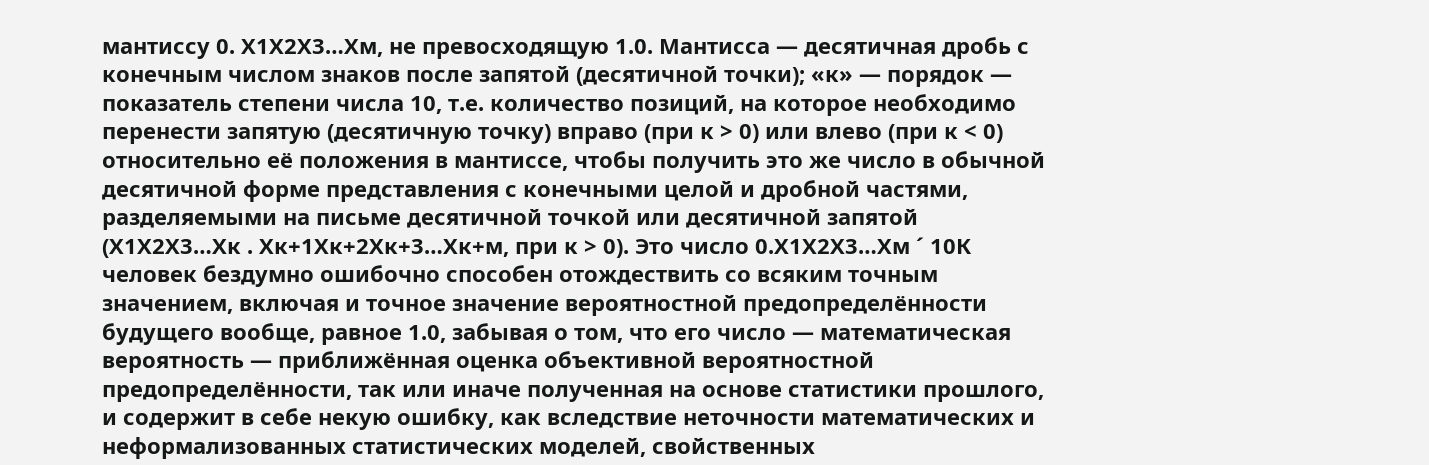мантиссу 0. Х1Х2Х3…Хм, не превосходящую 1.0. Мантисса — десятичная дробь с конечным числом знаков после запятой (десятичной точки); «к» — порядок — показатель степени числа 10, т.е. количество позиций, на которое необходимо перенести запятую (десятичную точку) вправо (при к > 0) или влево (при к < 0) относительно её положения в мантиссе, чтобы получить это же число в обычной десятичной форме представления с конечными целой и дробной частями, разделяемыми на письме десятичной точкой или десятичной запятой (Х1Х2Х3…Хк . Хк+1Хк+2Хк+3…Хк+м, при к > 0). Это число 0.Х1Х2Х3…Хм ´ 10К человек бездумно ошибочно способен отождествить со всяким точным значением, включая и точное значение вероятностной предопределённости будущего вообще, равное 1.0, забывая о том, что его число — математическая вероятность — приближённая оценка объективной вероятностной предопределённости, так или иначе полученная на основе статистики прошлого, и содержит в себе некую ошибку, как вследствие неточности математических и неформализованных статистических моделей, свойственных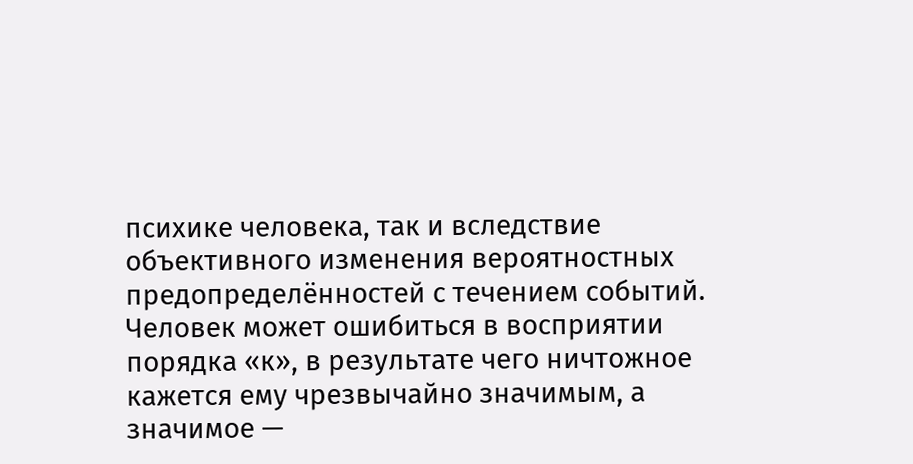психике человека, так и вследствие объективного изменения вероятностных предопределённостей с течением событий.
Человек может ошибиться в восприятии порядка «к», в результате чего ничтожное кажется ему чрезвычайно значимым, а значимое —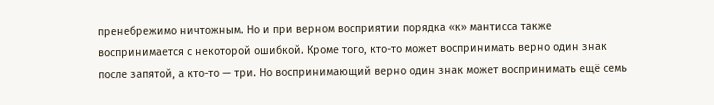пренебрежимо ничтожным. Но и при верном восприятии порядка «к» мантисса также воспринимается с некоторой ошибкой. Кроме того, кто-то может воспринимать верно один знак после запятой, а кто-то — три. Но воспринимающий верно один знак может воспринимать ещё семь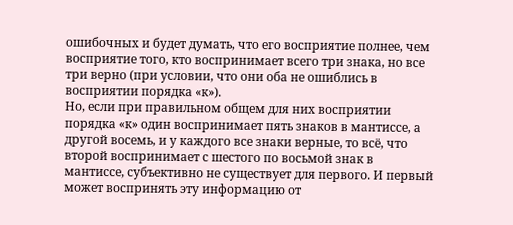ошибочных и будет думать, что его восприятие полнее, чем восприятие того, кто воспринимает всего три знака, но все три верно (при условии, что они оба не ошиблись в восприятии порядка «к»).
Но, если при правильном общем для них восприятии порядка «к» один воспринимает пять знаков в мантиссе, а другой восемь, и у каждого все знаки верные, то всё, что второй воспринимает с шестого по восьмой знак в мантиссе, субъективно не существует для первого. И первый может воспринять эту информацию от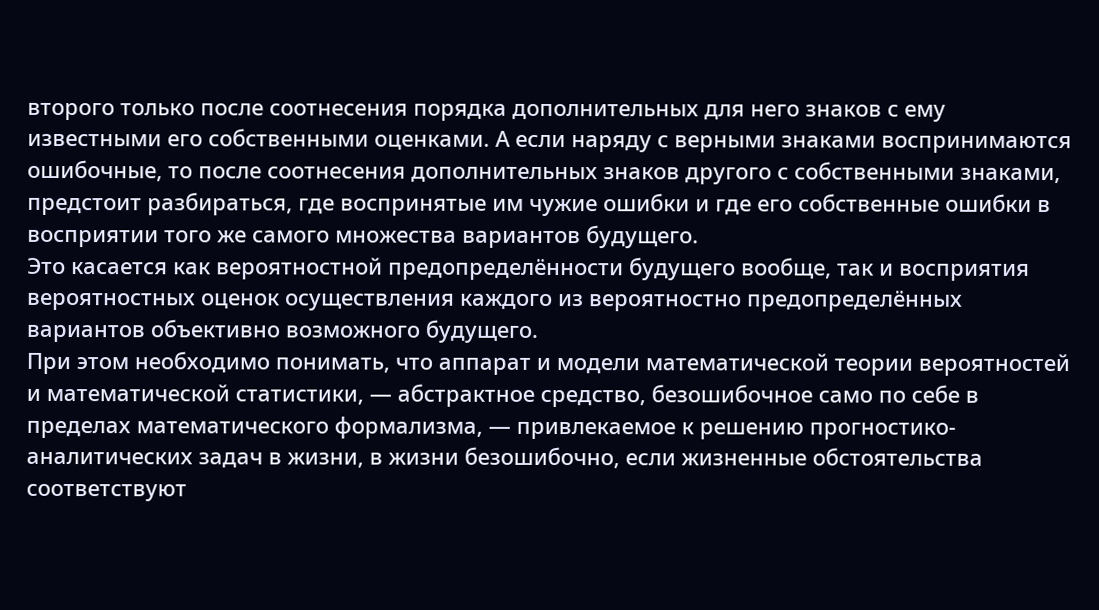второго только после соотнесения порядка дополнительных для него знаков с ему известными его собственными оценками. А если наряду с верными знаками воспринимаются ошибочные, то после соотнесения дополнительных знаков другого с собственными знаками, предстоит разбираться, где воспринятые им чужие ошибки и где его собственные ошибки в восприятии того же самого множества вариантов будущего.
Это касается как вероятностной предопределённости будущего вообще, так и восприятия вероятностных оценок осуществления каждого из вероятностно предопределённых вариантов объективно возможного будущего.
При этом необходимо понимать, что аппарат и модели математической теории вероятностей и математической статистики, — абстрактное средство, безошибочное само по себе в пределах математического формализма, — привлекаемое к решению прогностико-аналитических задач в жизни, в жизни безошибочно, если жизненные обстоятельства соответствуют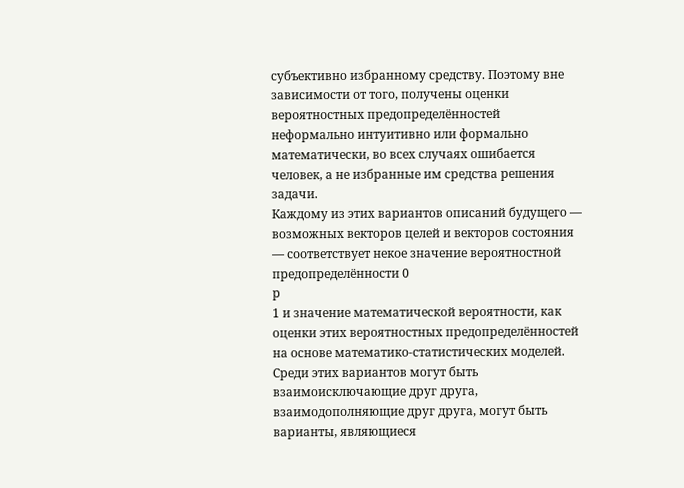субъективно избранному средству. Поэтому вне зависимости от того, получены оценки вероятностных предопределённостей неформально интуитивно или формально математически, во всех случаях ошибается человек, а не избранные им средства решения задачи.
Каждому из этих вариантов описаний будущего — возможных векторов целей и векторов состояния — соответствует некое значение вероятностной предопределённости 0
р
1 и значение математической вероятности, как оценки этих вероятностных предопределённостей на основе математико-статистических моделей. Среди этих вариантов могут быть взаимоисключающие друг друга, взаимодополняющие друг друга, могут быть варианты, являющиеся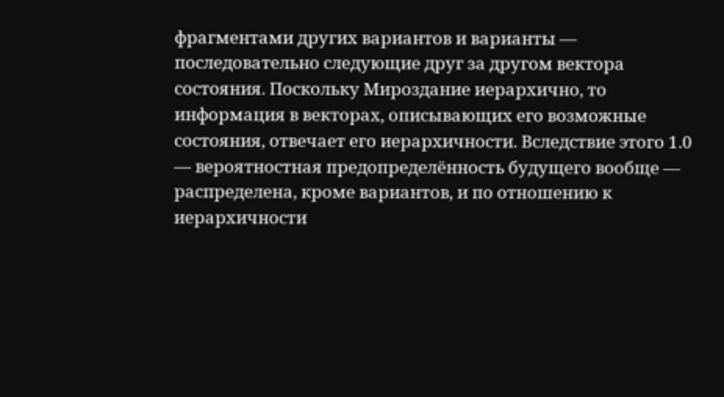фрагментами других вариантов и варианты — последовательно следующие друг за другом вектора состояния. Поскольку Мироздание иерархично, то информация в векторах, описывающих его возможные состояния, отвечает его иерархичности. Вследствие этого 1.0 — вероятностная предопределённость будущего вообще — распределена, кроме вариантов, и по отношению к иерархичности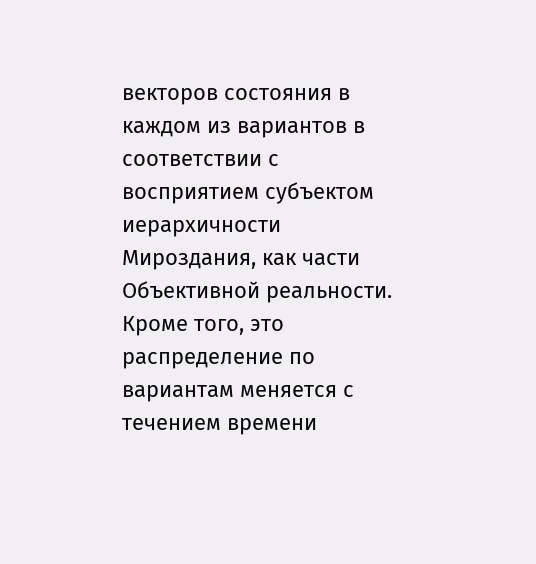векторов состояния в каждом из вариантов в соответствии с восприятием субъектом иерархичности Мироздания, как части Объективной реальности. Кроме того, это распределение по вариантам меняется с течением времени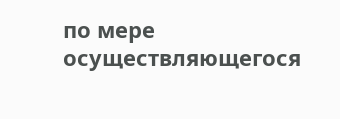по мере осуществляющегося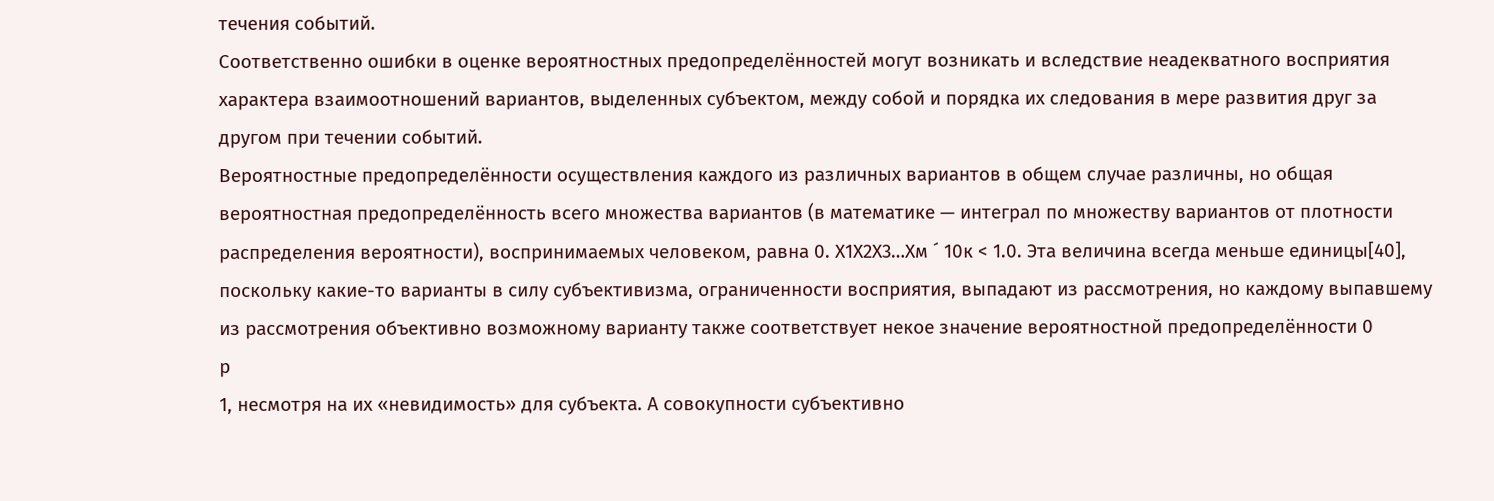течения событий.
Соответственно ошибки в оценке вероятностных предопределённостей могут возникать и вследствие неадекватного восприятия характера взаимоотношений вариантов, выделенных субъектом, между собой и порядка их следования в мере развития друг за другом при течении событий.
Вероятностные предопределённости осуществления каждого из различных вариантов в общем случае различны, но общая вероятностная предопределённость всего множества вариантов (в математике — интеграл по множеству вариантов от плотности распределения вероятности), воспринимаемых человеком, равна 0. Х1Х2Х3…Хм ´ 10к < 1.0. Эта величина всегда меньше единицы[40], поскольку какие-то варианты в силу субъективизма, ограниченности восприятия, выпадают из рассмотрения, но каждому выпавшему из рассмотрения объективно возможному варианту также соответствует некое значение вероятностной предопределённости 0
р
1, несмотря на их «невидимость» для субъекта. А совокупности субъективно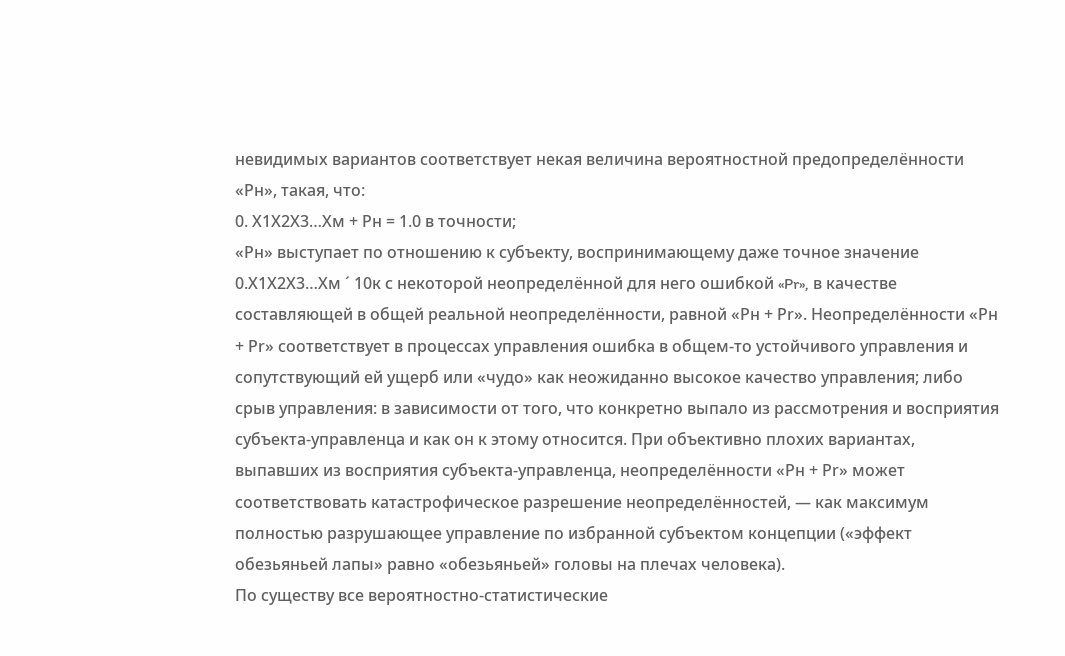невидимых вариантов соответствует некая величина вероятностной предопределённости «Рн», такая, что:
0. Х1Х2Х3…Хм + Рн = 1.0 в точности;
«Рн» выступает по отношению к субъекту, воспринимающему даже точное значение 0.Х1Х2Х3…Хм ´ 10к с некоторой неопределённой для него ошибкой «Pr», в качестве составляющей в общей реальной неопределённости, равной «Рн + Рr». Неопределённости «Рн + Рr» соответствует в процессах управления ошибка в общем-то устойчивого управления и сопутствующий ей ущерб или «чудо» как неожиданно высокое качество управления; либо срыв управления: в зависимости от того, что конкретно выпало из рассмотрения и восприятия субъекта-управленца и как он к этому относится. При объективно плохих вариантах, выпавших из восприятия субъекта-управленца, неопределённости «Рн + Рr» может соответствовать катастрофическое разрешение неопределённостей, — как максимум полностью разрушающее управление по избранной субъектом концепции («эффект обезьяньей лапы» равно «обезьяньей» головы на плечах человека).
По существу все вероятностно-статистические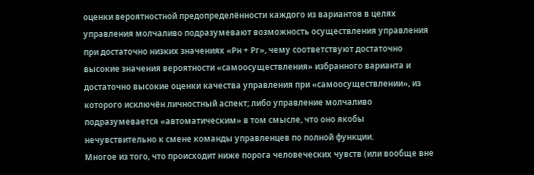оценки вероятностной предопределённости каждого из вариантов в целях управления молчаливо подразумевают возможность осуществления управления при достаточно низких значениях «Рн + Рr», чему соответствуют достаточно высокие значения вероятности «самоосуществления» избранного варианта и достаточно высокие оценки качества управления при «самоосуществлении», из которого исключён личностный аспект; либо управление молчаливо подразумевается «автоматическим» в том смысле, что оно якобы нечувствительно к смене команды управленцев по полной функции.
Многое из того, что происходит ниже порога человеческих чувств (или вообще вне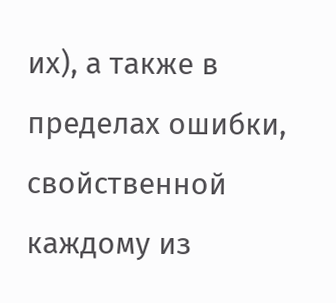их), а также в пределах ошибки, свойственной каждому из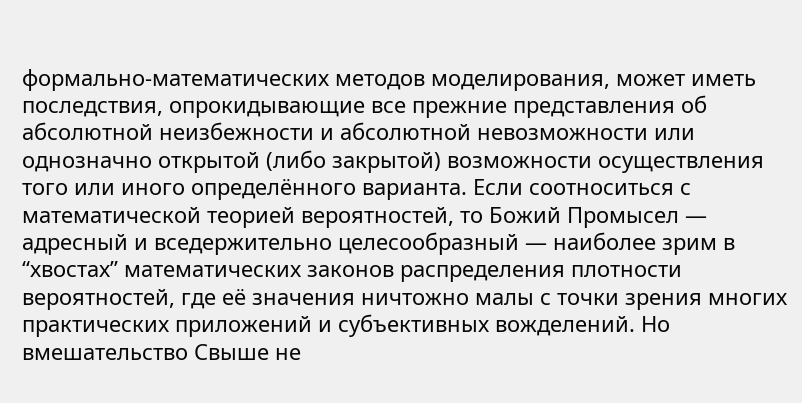формально-математических методов моделирования, может иметь последствия, опрокидывающие все прежние представления об абсолютной неизбежности и абсолютной невозможности или однозначно открытой (либо закрытой) возможности осуществления того или иного определённого варианта. Если соотноситься с математической теорией вероятностей, то Божий Промысел — адресный и вседержительно целесообразный — наиболее зрим в “хвостах” математических законов распределения плотности вероятностей, где её значения ничтожно малы с точки зрения многих практических приложений и субъективных вожделений. Но вмешательство Свыше не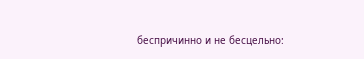беспричинно и не бесцельно: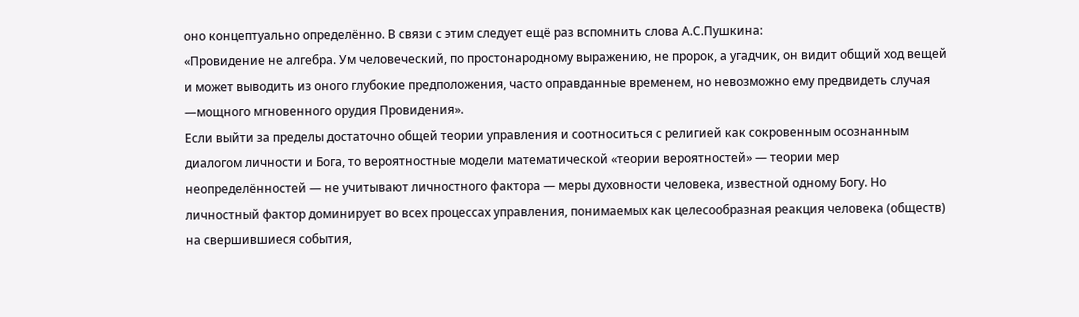оно концептуально определённо. В связи с этим следует ещё раз вспомнить слова А.С.Пушкина:
«Провидение не алгебра. Ум человеческий, по простонародному выражению, не пророк, а угадчик, он видит общий ход вещей и может выводить из оного глубокие предположения, часто оправданные временем, но невозможно ему предвидеть случая —мощного мгновенного орудия Провидения».
Если выйти за пределы достаточно общей теории управления и соотноситься с религией как сокровенным осознанным диалогом личности и Бога, то вероятностные модели математической «теории вероятностей» — теории мер неопределённостей — не учитывают личностного фактора — меры духовности человека, известной одному Богу. Но личностный фактор доминирует во всех процессах управления, понимаемых как целесообразная реакция человека (обществ) на свершившиеся события,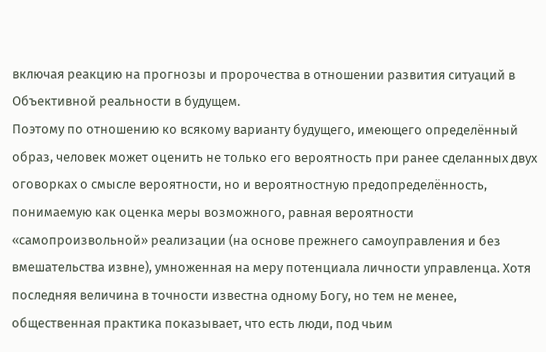включая реакцию на прогнозы и пророчества в отношении развития ситуаций в Объективной реальности в будущем.
Поэтому по отношению ко всякому варианту будущего, имеющего определённый образ, человек может оценить не только его вероятность при ранее сделанных двух оговорках о смысле вероятности, но и вероятностную предопределённость, понимаемую как оценка меры возможного, равная вероятности «самопроизвольной» реализации (на основе прежнего самоуправления и без вмешательства извне), умноженная на меру потенциала личности управленца. Хотя последняя величина в точности известна одному Богу, но тем не менее, общественная практика показывает, что есть люди, под чьим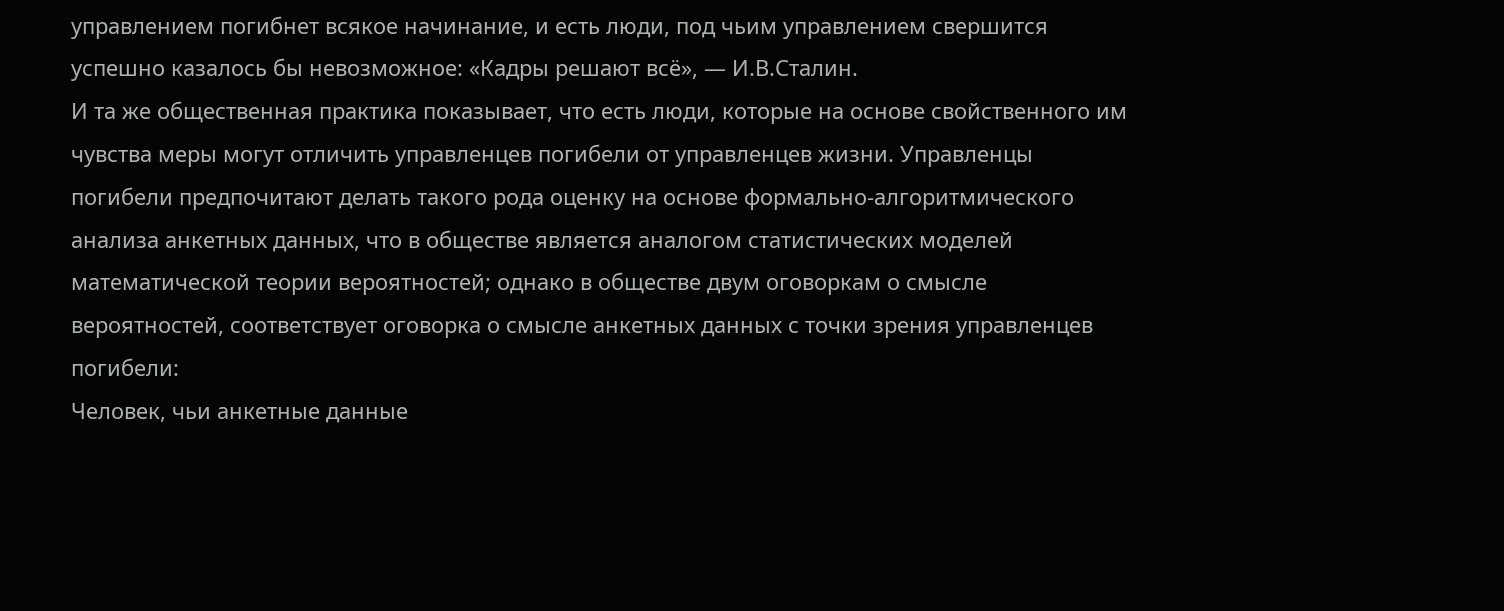управлением погибнет всякое начинание, и есть люди, под чьим управлением свершится успешно казалось бы невозможное: «Кадры решают всё», — И.В.Сталин.
И та же общественная практика показывает, что есть люди, которые на основе свойственного им чувства меры могут отличить управленцев погибели от управленцев жизни. Управленцы погибели предпочитают делать такого рода оценку на основе формально-алгоритмического анализа анкетных данных, что в обществе является аналогом статистических моделей математической теории вероятностей; однако в обществе двум оговоркам о смысле вероятностей, соответствует оговорка о смысле анкетных данных с точки зрения управленцев погибели:
Человек, чьи анкетные данные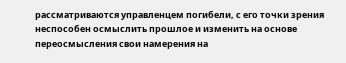рассматриваются управленцем погибели, с его точки зрения неспособен осмыслить прошлое и изменить на основе переосмысления свои намерения на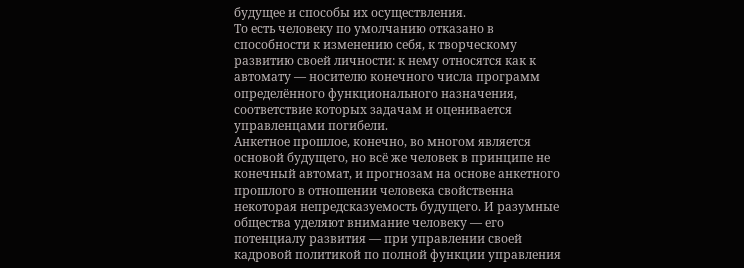будущее и способы их осуществления.
То есть человеку по умолчанию отказано в способности к изменению себя, к творческому развитию своей личности: к нему относятся как к автомату — носителю конечного числа программ определённого функционального назначения, соответствие которых задачам и оценивается управленцами погибели.
Анкетное прошлое, конечно, во многом является основой будущего, но всё же человек в принципе не конечный автомат, и прогнозам на основе анкетного прошлого в отношении человека свойственна некоторая непредсказуемость будущего. И разумные общества уделяют внимание человеку — его потенциалу развития — при управлении своей кадровой политикой по полной функции управления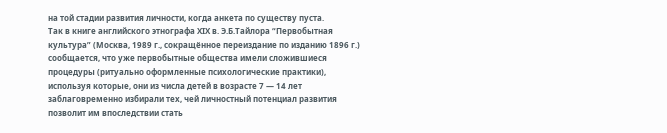на той стадии развития личности, когда анкета по существу пуста.
Так в книге английского этнографа ХIХ в. Э.Б.Тайлора “Первобытная культура” (Москва, 1989 г., сокращённое переиздание по изданию 1896 г.) сообщается, что уже первобытные общества имели сложившиеся процедуры (ритуально оформленные психологические практики), используя которые, они из числа детей в возрасте 7 — 14 лет заблаговременно избирали тех, чей личностный потенциал развития позволит им впоследствии стать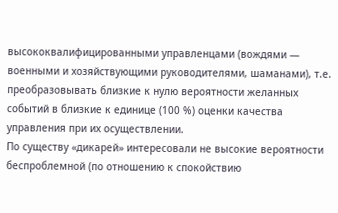высококвалифицированными управленцами (вождями — военными и хозяйствующими руководителями, шаманами), т.е. преобразовывать близкие к нулю вероятности желанных событий в близкие к единице (100 %) оценки качества управления при их осуществлении.
По существу «дикарей» интересовали не высокие вероятности беспроблемной (по отношению к спокойствию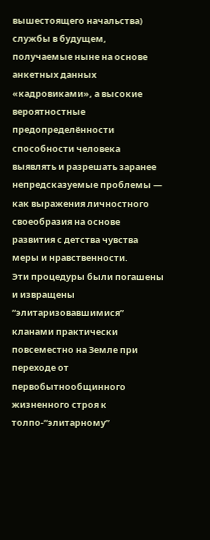вышестоящего начальства) службы в будущем, получаемые ныне на основе анкетных данных «кадровиками», а высокие вероятностные предопределённости способности человека выявлять и разрешать заранее непредсказуемые проблемы — как выражения личностного своеобразия на основе развития с детства чувства меры и нравственности.
Эти процедуры были погашены и извращены “элитаризовавшимися” кланами практически повсеместно на Земле при переходе от первобытнообщинного жизненного строя к толпо-“элитарному”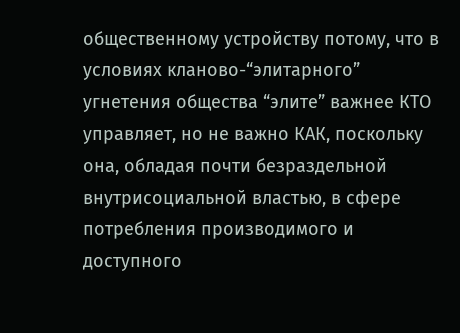общественному устройству потому, что в условиях кланово-“элитарного” угнетения общества “элите” важнее КТО управляет, но не важно КАК, поскольку она, обладая почти безраздельной внутрисоциальной властью, в сфере потребления производимого и доступного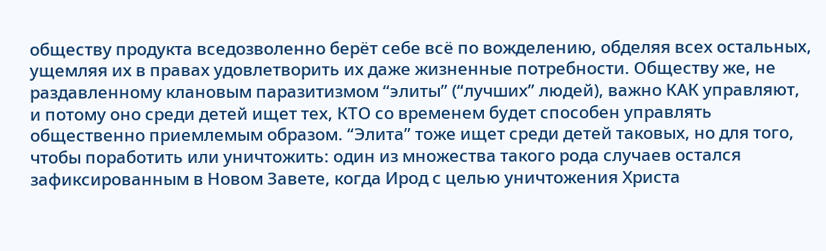обществу продукта вседозволенно берёт себе всё по вожделению, обделяя всех остальных, ущемляя их в правах удовлетворить их даже жизненные потребности. Обществу же, не раздавленному клановым паразитизмом “элиты” (“лучших” людей), важно КАК управляют, и потому оно среди детей ищет тех, КТО со временем будет способен управлять общественно приемлемым образом. “Элита” тоже ищет среди детей таковых, но для того, чтобы поработить или уничтожить: один из множества такого рода случаев остался зафиксированным в Новом Завете, когда Ирод с целью уничтожения Христа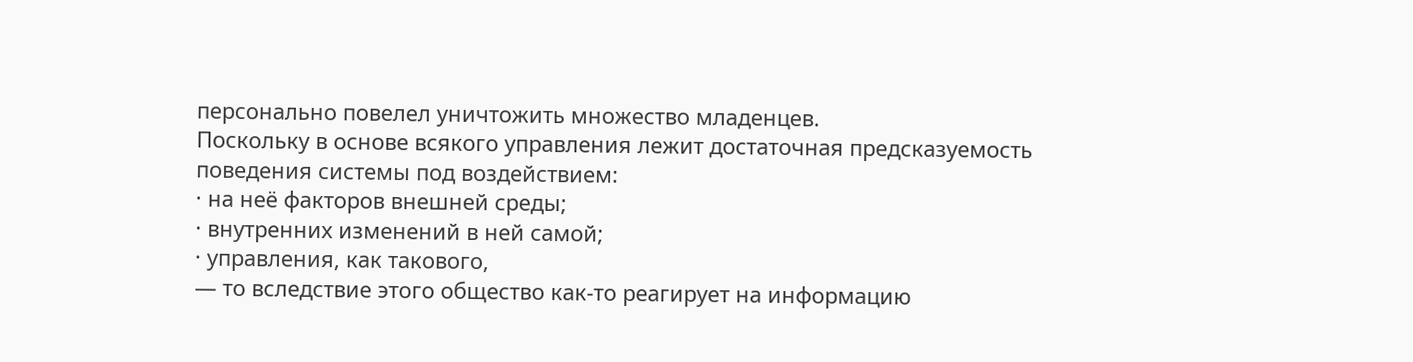персонально повелел уничтожить множество младенцев.
Поскольку в основе всякого управления лежит достаточная предсказуемость поведения системы под воздействием:
· на неё факторов внешней среды;
· внутренних изменений в ней самой;
· управления, как такового,
— то вследствие этого общество как-то реагирует на информацию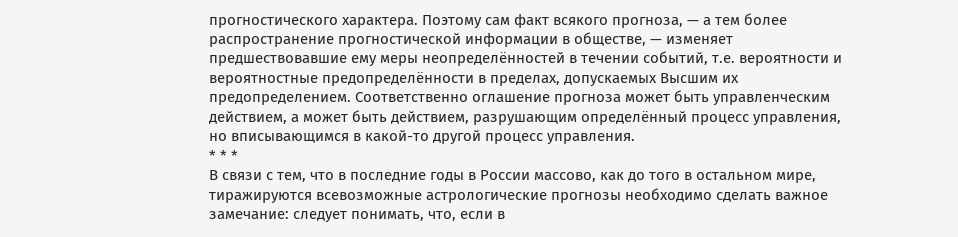прогностического характера. Поэтому сам факт всякого прогноза, — а тем более распространение прогностической информации в обществе, — изменяет предшествовавшие ему меры неопределённостей в течении событий, т.е. вероятности и вероятностные предопределённости в пределах, допускаемых Высшим их предопределением. Соответственно оглашение прогноза может быть управленческим действием, а может быть действием, разрушающим определённый процесс управления, но вписывающимся в какой-то другой процесс управления.
* * *
В связи с тем, что в последние годы в России массово, как до того в остальном мире, тиражируются всевозможные астрологические прогнозы необходимо сделать важное замечание: следует понимать, что, если в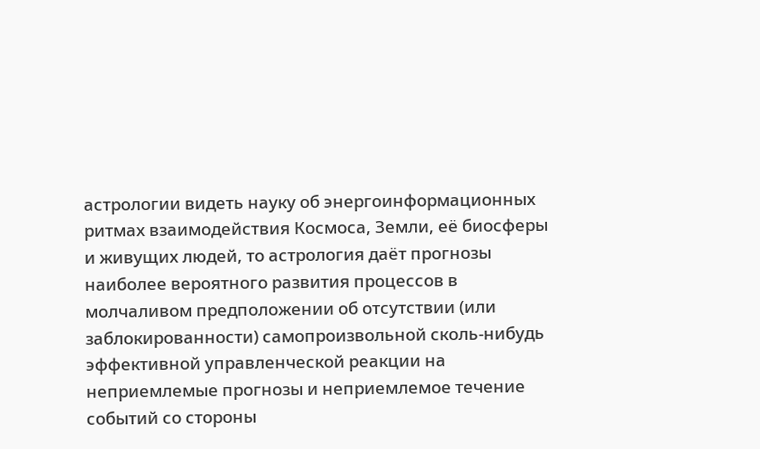астрологии видеть науку об энергоинформационных ритмах взаимодействия Космоса, Земли, её биосферы и живущих людей, то астрология даёт прогнозы наиболее вероятного развития процессов в молчаливом предположении об отсутствии (или заблокированности) самопроизвольной сколь-нибудь эффективной управленческой реакции на неприемлемые прогнозы и неприемлемое течение событий со стороны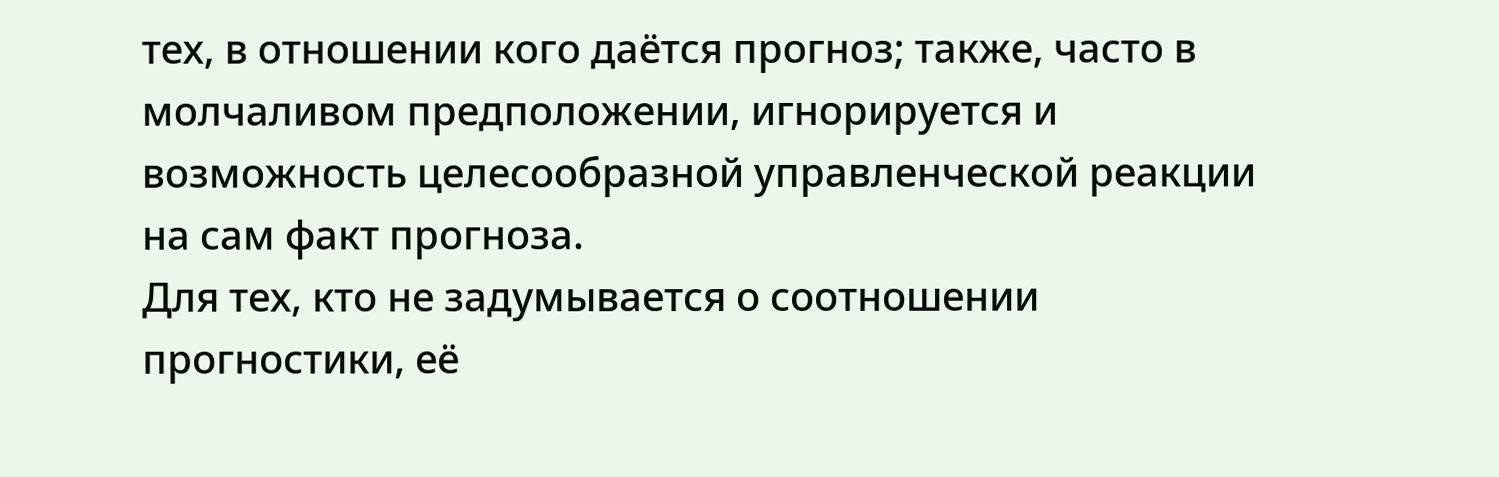тех, в отношении кого даётся прогноз; также, часто в молчаливом предположении, игнорируется и возможность целесообразной управленческой реакции на сам факт прогноза.
Для тех, кто не задумывается о соотношении прогностики, её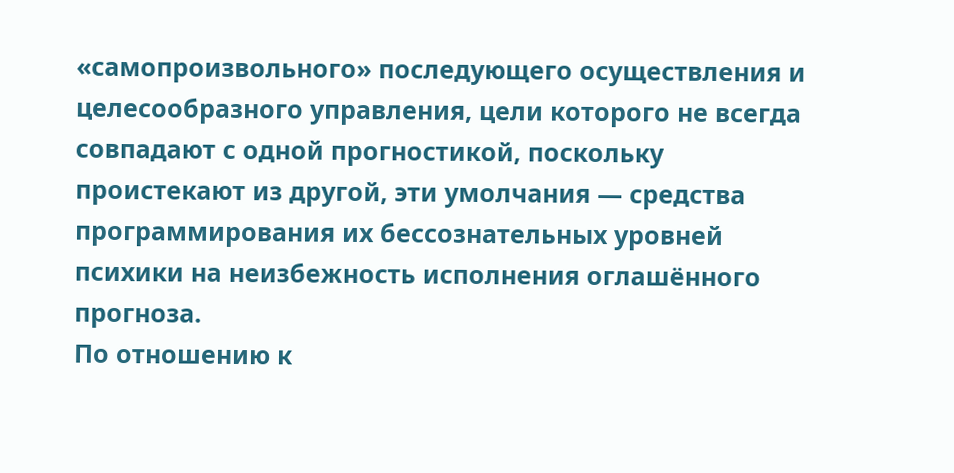«самопроизвольного» последующего осуществления и целесообразного управления, цели которого не всегда совпадают с одной прогностикой, поскольку проистекают из другой, эти умолчания — средства программирования их бессознательных уровней психики на неизбежность исполнения оглашённого прогноза.
По отношению к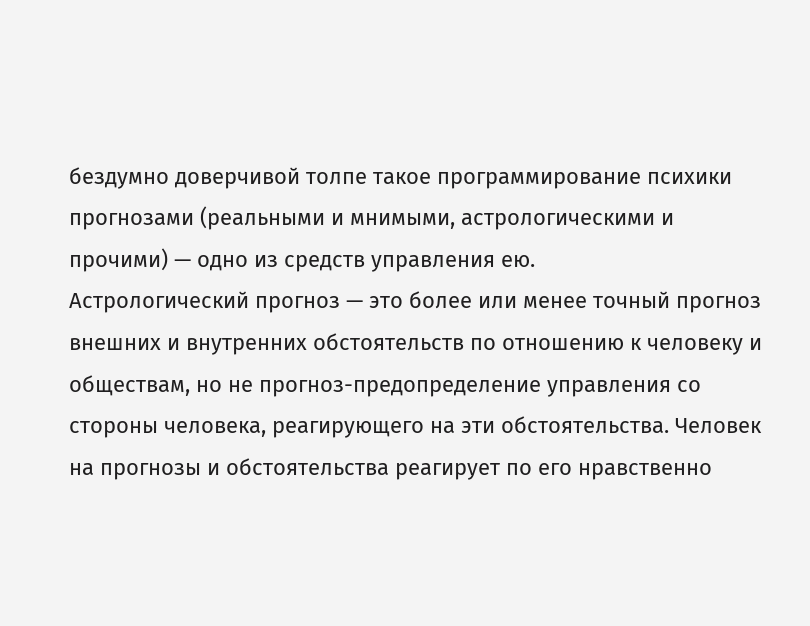бездумно доверчивой толпе такое программирование психики прогнозами (реальными и мнимыми, астрологическими и прочими) — одно из средств управления ею.
Астрологический прогноз — это более или менее точный прогноз внешних и внутренних обстоятельств по отношению к человеку и обществам, но не прогноз-предопределение управления со стороны человека, реагирующего на эти обстоятельства. Человек на прогнозы и обстоятельства реагирует по его нравственно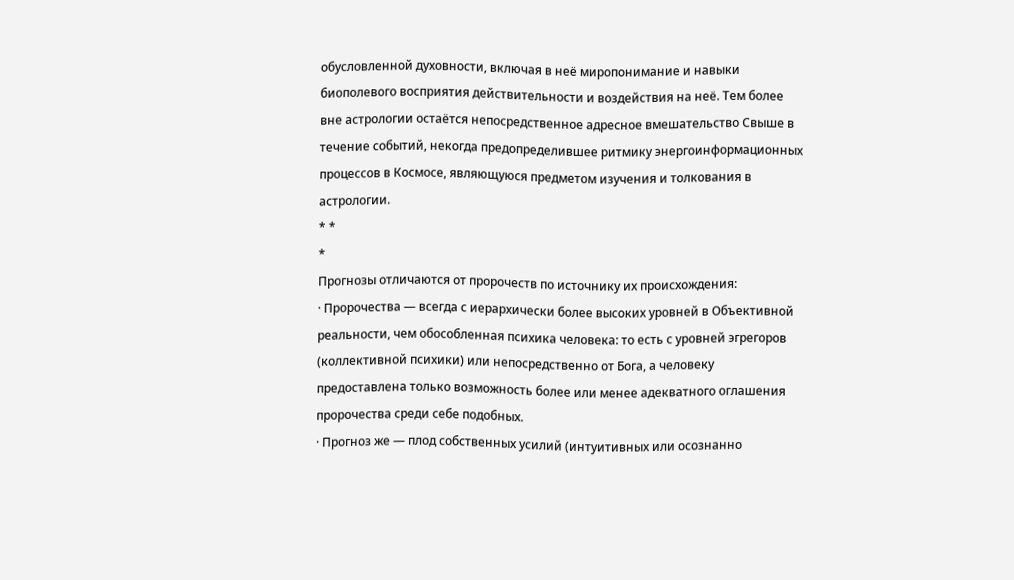обусловленной духовности, включая в неё миропонимание и навыки биополевого восприятия действительности и воздействия на неё. Тем более вне астрологии остаётся непосредственное адресное вмешательство Свыше в течение событий, некогда предопределившее ритмику энергоинформационных процессов в Космосе, являющуюся предметом изучения и толкования в астрологии.
* *
*
Прогнозы отличаются от пророчеств по источнику их происхождения:
· Пророчества — всегда с иерархически более высоких уровней в Объективной реальности, чем обособленная психика человека: то есть с уровней эгрегоров (коллективной психики) или непосредственно от Бога, а человеку предоставлена только возможность более или менее адекватного оглашения пророчества среди себе подобных.
· Прогноз же — плод собственных усилий (интуитивных или осознанно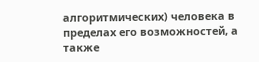алгоритмических) человека в пределах его возможностей, а также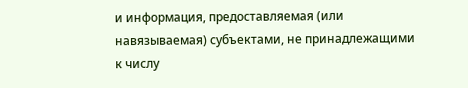и информация, предоставляемая (или навязываемая) субъектами, не принадлежащими к числу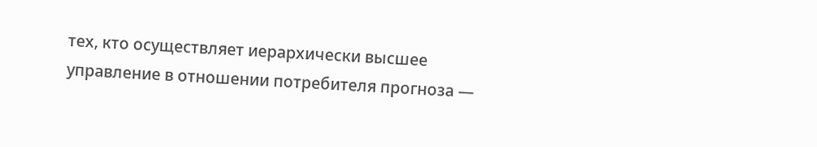тех, кто осуществляет иерархически высшее управление в отношении потребителя прогноза —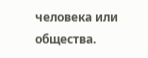человека или общества.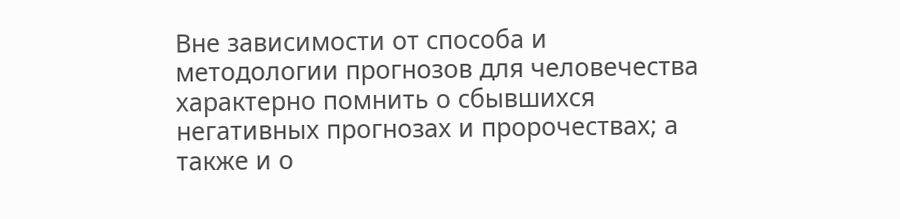Вне зависимости от способа и методологии прогнозов для человечества характерно помнить о сбывшихся негативных прогнозах и пророчествах; а также и о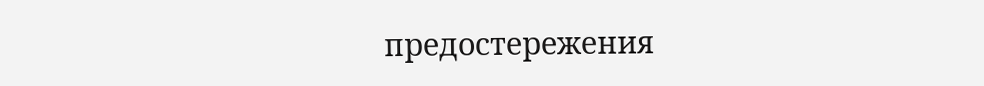предостережения